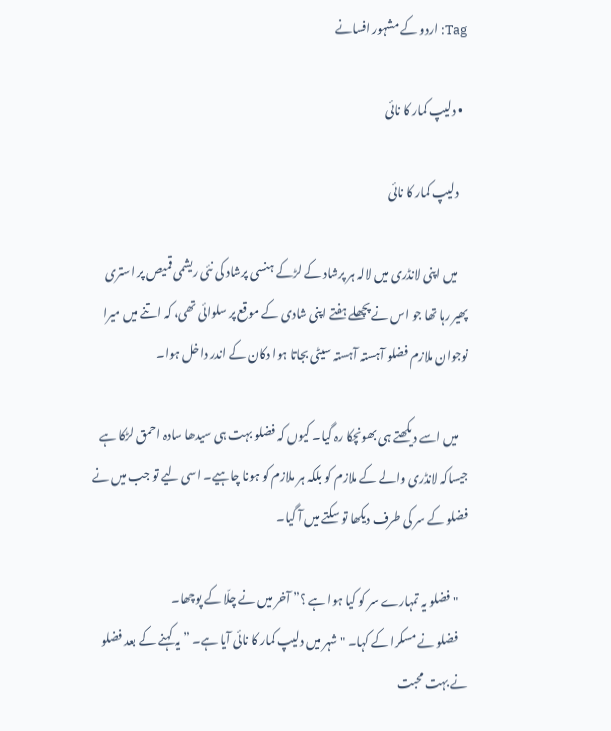Tag: اردو کے مشہور افسانے

  • دلیپ کمار کا نائی

    دلیپ کمار کا نائی

    میں اپنی لانڈری میں لالہ ہر پرشاد کے لڑکے ہنسی پرشاد کی نئی ریشمی قمیص پر استری پھیر رہا تھا جو اس نے پچھلے ہفتے اپنی شادی کے موقع پر سلوائی تھی، کہ اتنے میں میرا نوجوان ملازم فضلو آہستہ آہستہ سیٹی بجاتا ہوا دکان کے اندر داخل ہوا۔

    میں اسے دیکھتے ہی بھونچکا رہ گیا۔ کیوں کہ فضلو بہت ہی سیدھا سادہ احمق لڑکا ہے جیساکہ لانڈری والے کے ملازم کو بلکہ ہر ملازم کو ہونا چاہیے۔ اسی لیے تو جب میں نے فضلو کے سر کی طرف دیکھا تو سکتے میں آ گیا۔

    "فضلو یہ تمہارے سر کو کیا ہوا ہے ؟” آخر میں نے چلّا کے پوچھا۔
    فضلو نے مسکرا کے کہا۔ "شہر میں دلیپ کمار کا نائی آیا ہے۔ ” یہ کہنے کے بعد فضلو نے بہت محبت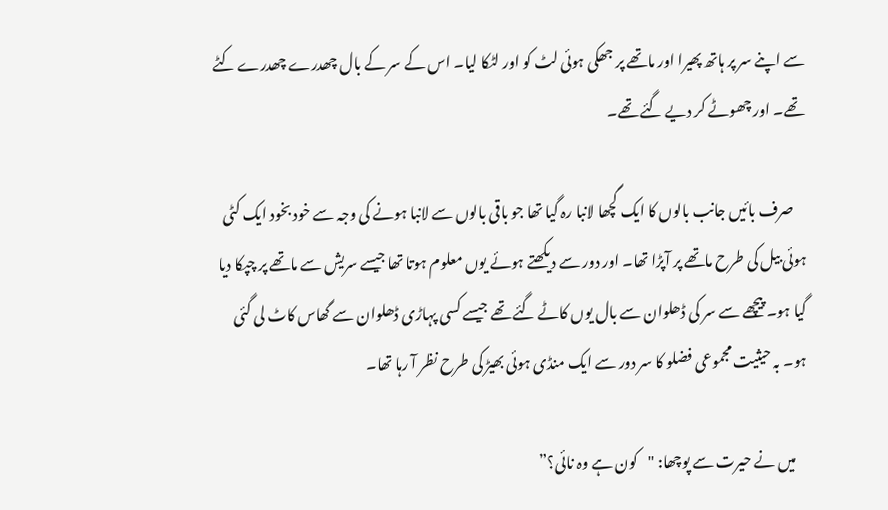سے اپنے سر پر ہاتھ پھیرا اور ماتھے پر جھکی ہوئی لٹ کو اور لٹکا لیا۔ اس کے سر کے بال چھدرے چھدرے کٹے تھے۔ اور چھوٹے کر دیے گئے تھے۔

    صرف بائیں جانب بالوں کا ایک گچھا لانبا رہ گیا تھا جو باقی بالوں سے لانبا ہونے کی وجہ سے خود بخود ایک کٹی ہوئی بیل کی طرح ماتھے پر آپڑا تھا۔ اور دور سے دیکھتے ہوئے یوں معلوم ہوتا تھا جیسے سریش سے ماتھے پر چپکا دیا گیا ہو۔ پیچھے سے سر کی ڈھلوان سے بال یوں کاٹے گئے تھے جیسے کسی پہاڑی ڈھلوان سے گھاس کاٹ لی گئی ہو۔ بہ حیثیت مجموعی فضلو کا سر دور سے ایک منڈی ہوئی بھیڑ کی طرح نظر آ رہا تھا۔

    میں نے حیرت سے پوچھا: "کون ہے وہ نائی؟”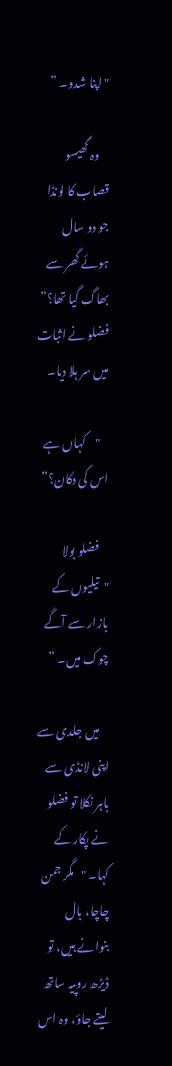"اپنا شدو۔ ”

    وہ گھیسو قصاب کا لونڈا جو دو سال ہوئے گھر سے بھاگ گیا تھا؟” فضلو نے اثبات میں سر ہلا دیا۔

    "کہاں ہے اس کی دکان؟”

    فضلو بولا "تیلیوں کے بازار سے آگے چوک میں۔ ”

    میں جلدی سے اپنی لانڈی سے باہر نکلا تو فضلو نے پکار کے کہا۔ "مگر جمن چاچا، بال بنوانے ہیں، تو ڈیڑھ روپیہ ساتھ لیتے جاؤ، وہ اس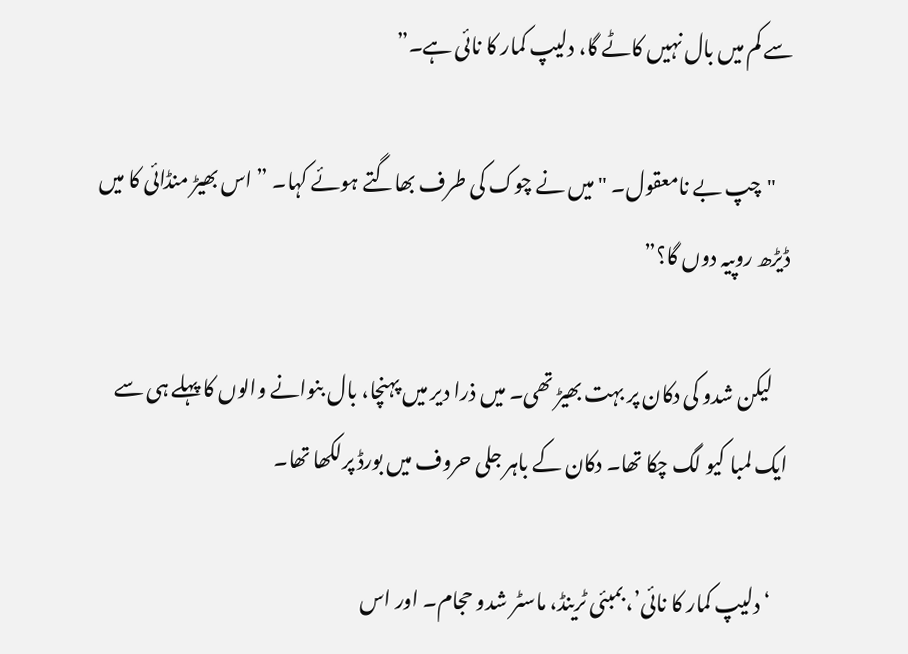سے کم میں بال نہیں کاٹے گا، دلیپ کمار کا نائی ہے۔”

    "چپ بے نامعقول۔ "میں نے چوک کی طرف بھاگتے ہوئے کہا۔ ” اس بھیڑ منڈائی کا میں ڈیڑھ روپیہ دوں گا؟”

    لیکن شدو کی دکان پر بہت بھیڑ تھی۔ میں ذرا دیر میں پہنچا، بال بنوانے والوں کا پہلے ہی سے ایک لمبا کیو لگ چکا تھا۔ دکان کے باہر جلی حروف میں بورڈ پرلکھا تھا۔

    ‘دلیپ کمار کا نائی’، بمبئی ٹرینڈ، ماسٹر شدو حجام۔ اور اس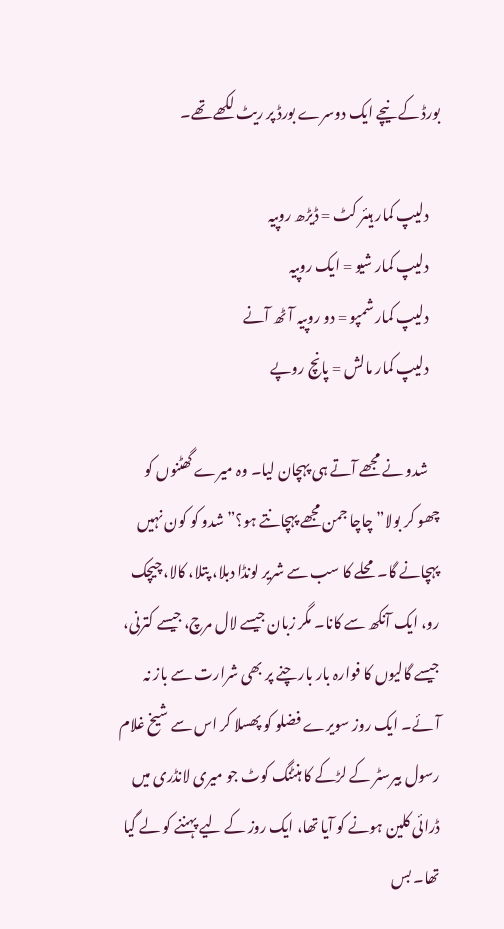بورڈ کے نیچے ایک دوسرے بورڈ پر ریٹ لکھے تھے۔

    دلیپ کمار ہیئر کٹ = ڈیڑھ روپیہ
    دلیپ کمار شیو = ایک روپیہ
    دلیپ کمار شمپو = دو روپیہ آٹھ آنے
    دلیپ کمار مالش = پانچ روپے

    شدو نے مجھے آتے ہی پہچان لیا۔ وہ میرے گھٹنوں کو چھو کر بولا” چاچا جمن مجھے پہچانتے ہو؟” شدو کو کون نہیں پہچانے گا۔ محلے کا سب سے شریر لونڈا دبلا، پتلا، کالا، چیچک رو، ایک آنکھ سے کانا۔ مگر زبان جیسے لال مرچ، جیسے کترنی، جیسے گالیوں کا فوارہ بار بار چنے پر بھی شرارت سے باز نہ آئے۔ ایک روز سویرے فضلو کو پھسلا کر اس سے شیخ غلام رسول بیرسٹر کے لڑکے کا ہنٹنگ کوٹ جو میری لانڈری میں ڈرائی کلین ہونے کو آیا تھا، ایک روز کے لیے پہننے کو لے گیا تھا۔ بس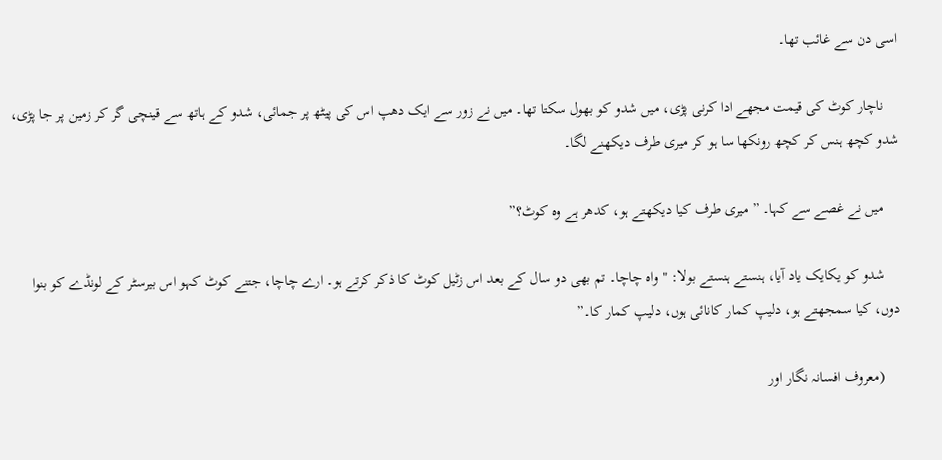اسی دن سے غائب تھا۔

    ناچار کوٹ کی قیمت مجھے ادا کرنی پڑی، میں شدو کو بھول سکتا تھا۔ میں نے زور سے ایک دھپ اس کی پیٹھ پر جمائی، شدو کے ہاتھ سے قینچی گر کر زمین پر جا پڑی، شدو کچھ ہنس کر کچھ رونکھا سا ہو کر میری طرف دیکھنے لگا۔

    میں نے غصے سے کہا۔ ” میری طرف کیا دیکھتے ہو، کدھر ہے وہ کوٹ؟”

    شدو کو یکایک یاد آیا، ہنستے ہنستے بولا: "واہ چاچا۔ تم بھی دو سال کے بعد اس زٹیل کوٹ کا ذکر کرتے ہو۔ ارے چاچا، جتنے کوٹ کہو اس بیرسٹر کے لونڈے کو بنوا دوں، کیا سمجھتے ہو، دلیپ کمار کانائی ہوں، دلیپ کمار کا۔”

    (معروف افسانہ نگار اور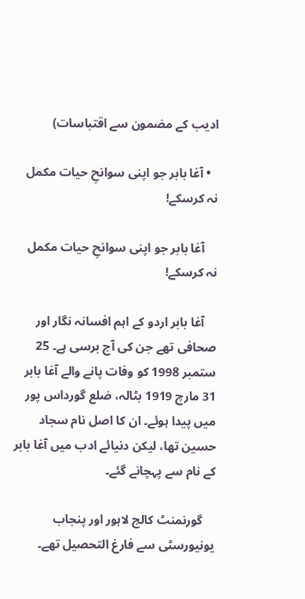ادیب کے مضمون سے اقتباسات)

  • آغا بابر جو اپنی سوانحِ حیات مکمل نہ کرسکے!

    آغا بابر جو اپنی سوانحِ حیات مکمل نہ کرسکے!

    آغا بابر اردو کے اہم افسانہ نگار اور صحافی تھے جن کی آج برسی ہے۔ 25 ستمبر 1998 کو وفات پانے والے آغا بابر 31 مارچ 1919 بٹالہ، ضلع گورداس پور میں‌ پیدا ہوئے۔ ان کا اصل نام سجاد حسین تھا، لیکن دنیائے ادب میں‌ آغا بابر کے نام سے پہچانے گئے۔

    گورنمنٹ کالج لاہور اور پنجاب یونیورسٹی سے فارغ التحصیل تھے۔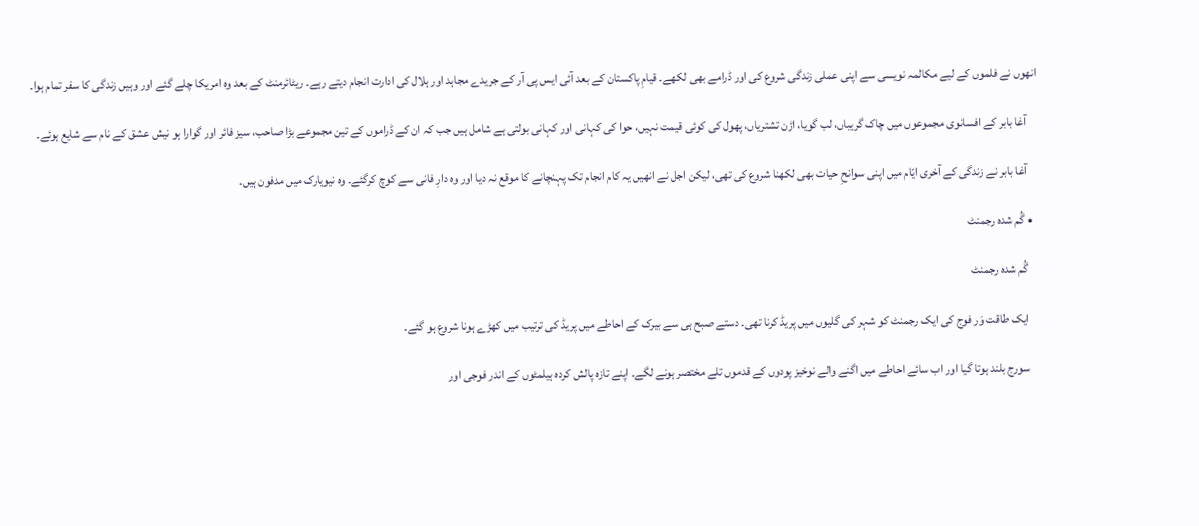انھوں‌ نے فلموں کے لیے مکالمہ نویسی سے اپنی عملی زندگی شروع کی اور ڈرامے بھی لکھے۔ قیامِ پاکستان کے بعد آئی ایس پی آر کے جریدے مجاہد اور ہلال کی ادارت انجام دیتے رہے۔ ریٹائرمنٹ کے بعد وہ امریکا چلے گئے اور وہیں زندگی کا سفر تمام ہوا۔

    آغا بابر کے افسانوی مجموعوں میں چاک گریباں، لب گویا، اڑن تشتریاں، پھول کی کوئی قیمت نہیں، حوا کی کہانی اور کہانی بولتی ہے شامل ہیں جب کہ ان کے ڈراموں کے تین مجموعے بڑا صاحب، سیز فائر اور گوارا ہو نیش عشق کے نام سے شایع ہوئے۔

    آغا بابر نے زندگی کے آخری ایّام میں اپنی سوانحِ حیات بھی لکھنا شروع کی تھی، لیکن اجل نے انھیں‌ یہ کام انجام تک پہنچانے کا موقع نہ دیا اور وہ دارِ فانی سے کوچ کرگئے۔ وہ نیویارک میں‌ مدفون ہیں۔

  • گُم شدہ رجمنٹ

    گُم شدہ رجمنٹ

    ایک طاقت وَر فوج کی ایک رجمنٹ کو شہر کی گلیوں میں پریڈ کرنا تھی۔ دستے صبح ہی سے بیرک کے احاطے میں پریڈ کی ترتیب میں کھڑے ہونا شروع ہو گئے۔

    سورج بلند ہوتا گیا اور اب سائے احاطے میں اگنے والے نوخیز پودوں کے قدموں تلے مختصر ہونے لگے۔ اپنے تازہ پالش کردہ ہیلمٹوں کے اندر فوجی اور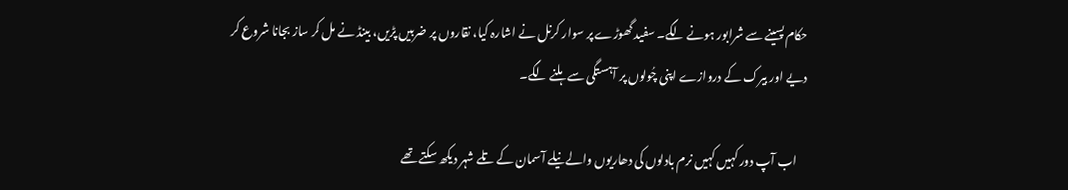حکام پسینے سے شرابور ہونے لگے۔ سفید گھوڑے پر سوار کرنل نے اشارہ کیا، نقاروں پر ضربیں پڑیں، بینڈ نے مل کر ساز بجانا شروع کر دیے اور بیرک کے دروازے اپنی چُولوں پر آہستگی سے ہلنے لگے۔

    اب آپ دور کہیں کہیں نرم بادلوں کی دھاریوں والےنیلے آسمان کے تلے شہر دیکھ سکتے تھے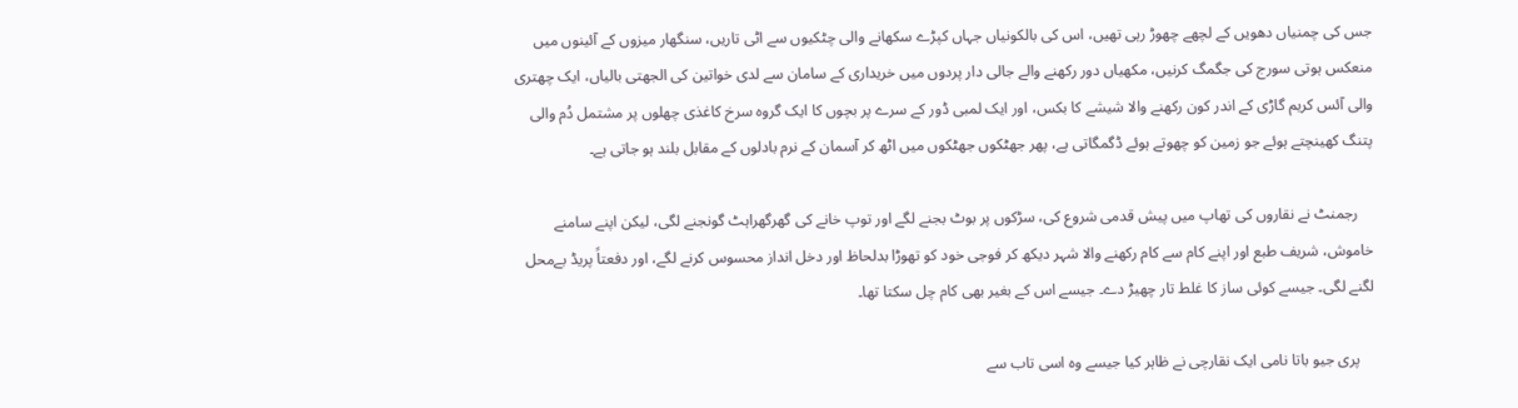جس کی چمنیاں دھویں کے لچھے چھوڑ رہی تھیں، اس کی بالکونیاں جہاں کپڑے سکھانے والی چٹکیوں سے اٹی تاریں، سنگھار میزوں کے آئینوں میں منعکس ہوتی سورج کی جگمگ کرنیں، مکھیاں دور رکھنے والے جالی دار پردوں میں خریداری کے سامان سے لدی خواتین کی الجھتی بالیاں، ایک چھتری والی آئس کریم گاڑی کے اندر کون رکھنے والا شیشے کا بکس، اور ایک لمبی ڈور کے سرے پر بچوں کا ایک گروہ سرخ کاغذی چھلوں پر مشتمل دُم والی پتنگ کھینچتے ہوئے جو زمین کو چھوتے ہوئے ڈگمگاتی ہے، پھر جھٹکوں جھٹکوں میں اٹھ کر آسمان کے نرم بادلوں کے مقابل بلند ہو جاتی ہے۔

    رجمنٹ نے نقاروں کی تھاپ میں پیش قدمی شروع کی، سڑکوں پر بوٹ بجنے لگے اور توپ خانے کی گھرگھراہٹ گونجنے لگی، لیکن اپنے سامنے خاموش، شریف طبع اور اپنے کام سے کام رکھنے والا شہر دیکھ کر فوجی خود کو تھوڑا بدلحاظ اور دخل انداز محسوس کرنے لگے، اور دفعتاً پریڈ بےمحل لگنے لگی۔ جیسے کوئی ساز کا غلط تار چھیڑ دے۔ جیسے اس کے بغیر بھی کام چل سکتا تھا۔

    پری جیو باتا نامی ایک نقارچی نے ظاہر کیا جیسے وہ اسی تاب سے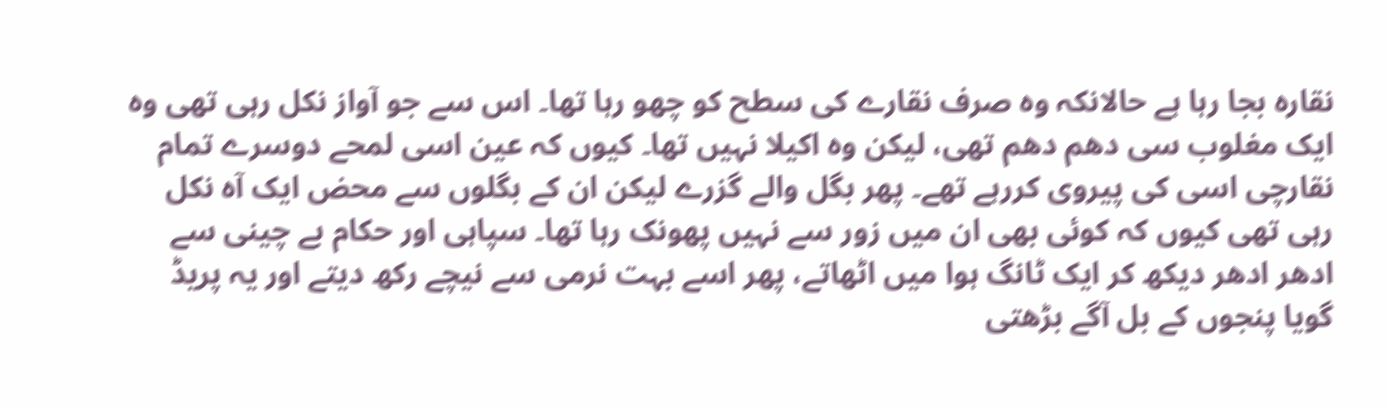نقارہ بجا رہا ہے حالانکہ وہ صرف نقارے کی سطح کو چھو رہا تھا۔ اس سے جو آواز نکل رہی تھی وہ ایک مغلوب سی دھم دھم تھی، لیکن وہ اکیلا نہیں تھا۔ کیوں کہ عین اسی لمحے دوسرے تمام نقارچی اسی کی پیروی کررہے تھے۔ پھر بگل والے گزرے لیکن ان کے بگلوں سے محض ایک آہ نکل رہی تھی کیوں کہ کوئی بھی ان میں زور سے نہیں پھونک رہا تھا۔ سپاہی اور حکام بے چینی سے ادھر ادھر دیکھ کر ایک ٹانگ ہوا میں اٹھاتے، پھر اسے بہت نرمی سے نیچے رکھ دیتے اور یہ پریڈ گویا پنجوں کے بل آگے بڑھتی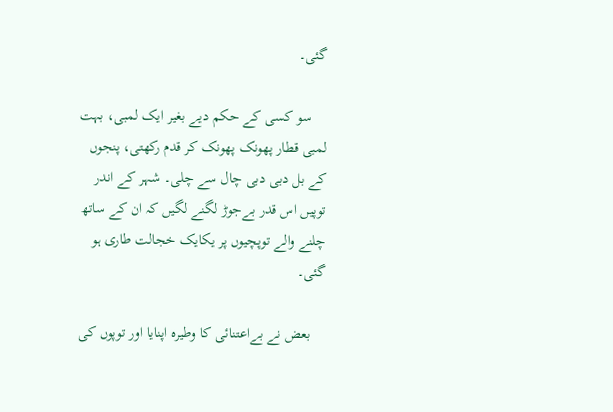گئی۔

    سو کسی کے حکم دیے بغیر ایک لمبی، بہت لمبی قطار پھونک پھونک کر قدم رکھتی، پنجوں کے بل دبی دبی چال سے چلی۔ شہر کے اندر توپیں اس قدر بےجوڑ لگنے لگیں کہ ان کے ساتھ چلنے والے توپچیوں پر یکایک خجالت طاری ہو گئی۔

    بعض نے بےاعتنائی کا وطیرہ اپنایا اور توپوں کی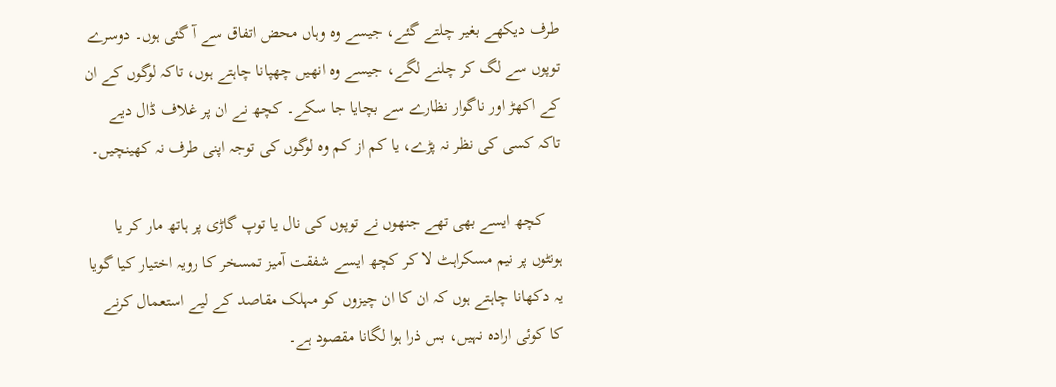طرف دیکھے بغیر چلتے گئے، جیسے وہ وہاں محض اتفاق سے آ گئی ہوں۔ دوسرے توپوں سے لگ کر چلنے لگے، جیسے وہ انھیں چھپانا چاہتے ہوں، تاکہ لوگوں کے ان کے اکھڑ اور ناگوار نظارے سے بچایا جا سکے۔ کچھ نے ان پر غلاف ڈال دیے تاکہ کسی کی نظر نہ پڑے، یا کم از کم وہ لوگوں کی توجہ اپنی طرف نہ کھینچیں۔

    کچھ ایسے بھی تھے جنھوں نے توپوں کی نال یا توپ گاڑی پر ہاتھ مار کر یا ہونٹوں پر نیم مسکراہٹ لا کر کچھ ایسے شفقت آمیز تمسخر کا رویہ اختیار کیا گویا یہ دکھانا چاہتے ہوں کہ ان کا ان چیزوں کو مہلک مقاصد کے لیے استعمال کرنے کا کوئی ارادہ نہیں، بس ذرا ہوا لگانا مقصود ہے۔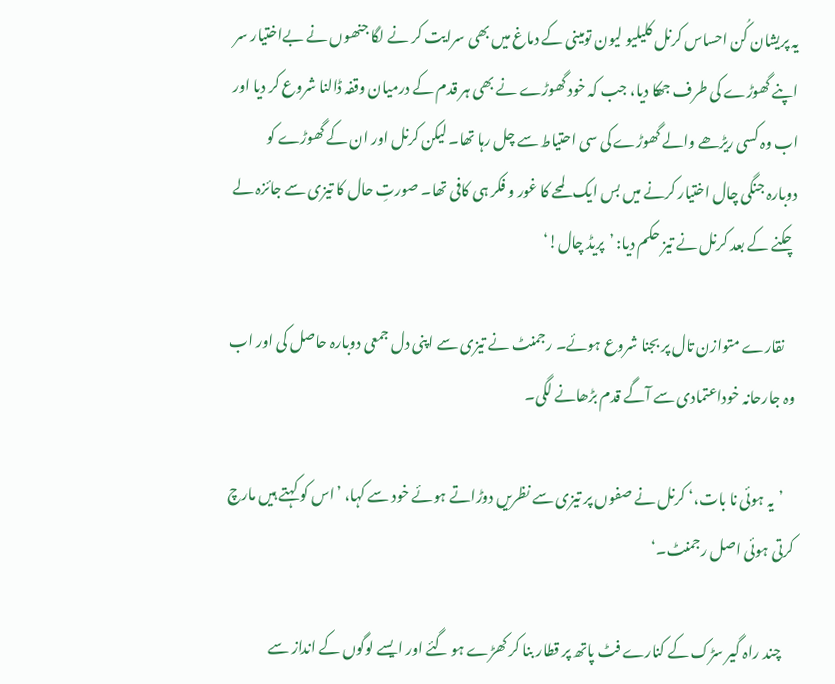یہ پریشان کُن احساس کرنل کلیلیو لیون تومینی کے دماغ میں بھی سرایت کر نے لگا جنھوں نے بےاختیار سر اپنے گھوڑے کی طرف جھکا دیا، جب کہ خود گھوڑے نے بھی ہر قدم کے درمیان وقفہ ڈالنا شروع کر دیا اور اب وہ کسی ریڑھے والے گھوڑے کی سی احتیاط سے چل رہا تھا۔ لیکن کرنل اور ان کے گھوڑے کو دوبارہ جنگی چال اختیار کرنے میں بس ایک لمحے کا غور و فکر ہی کافی تھا۔ صورتِ حال کا تیزی سے جائزہ لے چکنے کے بعد کرنل نے تیز حکم دیا: ’پریڈ چال!‘

    نقارے متوازن تال پر بجنا شروع ہوئے۔ رجمنٹ نے تیزی سے اپنی دل جمعی دوبارہ حاصل کی اور اب وہ جارحانہ خوداعتمادی سے آگے قدم بڑھانے لگی۔

    ’یہ ہوئی نا بات،‘ کرنل نے صفوں پر تیزی سے نظریں دوڑاتے ہوئے خود سے کہا، ’اس کو کہتے ہیں مارچ کرتی ہوئی اصل رجمنٹ۔‘

    چند راہ گیر سڑک کے کنارے فٹ پاتھ پر قطار بنا کر کھڑے ہو گئے اور ایسے لوگوں کے انداز سے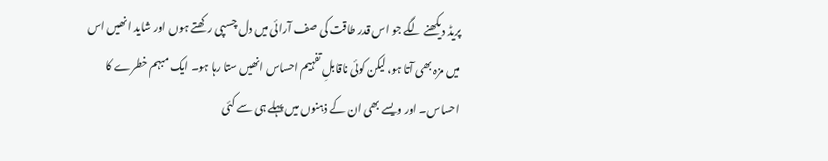پریڈ دیکھنے لگے جو اس قدر طاقت کی صف آرائی میں دل چسپی رکھتے ہوں اور شاید انھیں اس میں مزہ بھی آتا ہو، لیکن کوئی ناقابلِ تفہیم احساس انھیں ستا رہا ہو۔ ایک مبہم خطرے کا احساس۔ اور ویسے بھی ان کے ذہنوں میں پہلے ہی سے کئی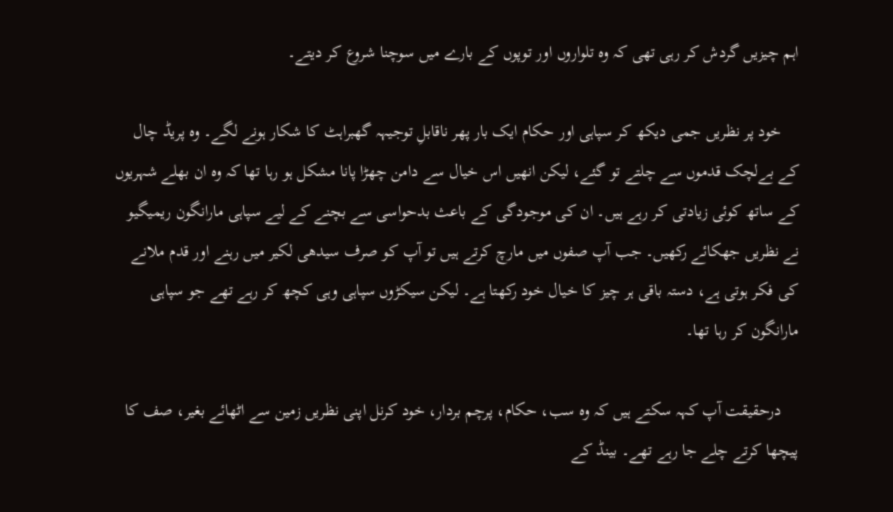اہم چیزیں گردش کر رہی تھی کہ وہ تلواروں اور توپوں کے بارے میں سوچنا شروع کر دیتے۔

    خود پر نظریں جمی دیکھ کر سپاہی اور حکام ایک بار پھر ناقابلِ توجیہہ گھبراہٹ کا شکار ہونے لگے۔ وہ پریڈ چال کے بےلچک قدموں سے چلتے تو گئے، لیکن انھیں اس خیال سے دامن چھڑا پانا مشکل ہو رہا تھا کہ وہ ان بھلے شہریوں کے ساتھ کوئی زیادتی کر رہے ہیں۔ ان کی موجودگی کے باعث بدحواسی سے بچنے کے لیے سپاہی مارانگون ریمیگیو نے نظریں جھکائے رکھیں۔ جب آپ صفوں میں مارچ کرتے ہیں تو آپ کو صرف سیدھی لکیر میں رہنے اور قدم ملانے کی فکر ہوتی ہے، دستہ باقی ہر چیز کا خیال خود رکھتا ہے۔ لیکن سیکڑوں سپاہی وہی کچھ کر رہے تھے جو سپاہی مارانگون کر رہا تھا۔

    درحقیقت آپ کہہ سکتے ہیں کہ وہ سب، حکام، پرچم بردار، خود کرنل اپنی نظریں زمین سے اٹھائے بغیر، صف کا پیچھا کرتے چلے جا رہے تھے۔ بینڈ کے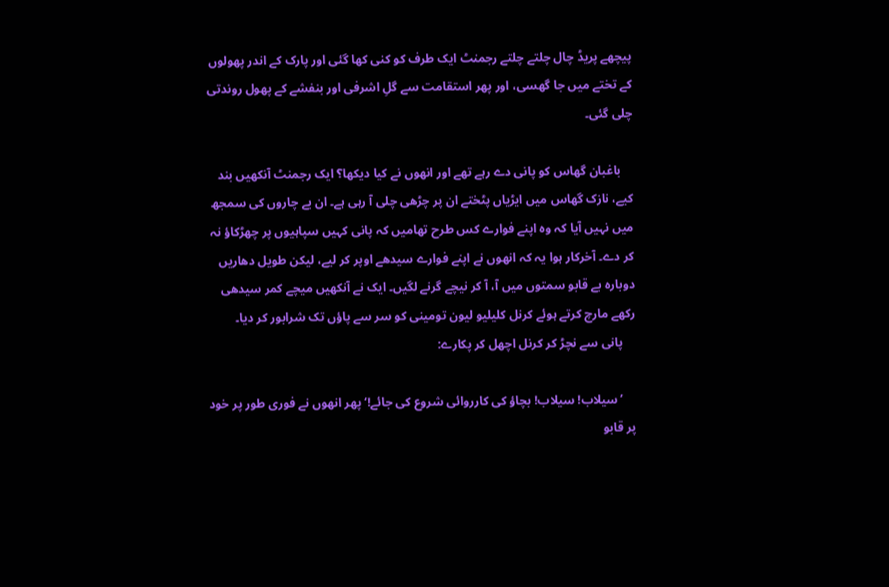پیچھے پریڈ چال چلتے چلتے رجمنٹ ایک طرف کو کنی کھا گئی اور پارک کے اندر پھولوں کے تختے میں جا گھسی، اور پھر استقامت سے گلِ اشرفی اور بنفشے کے پھول روندتی چلی گئی۔

    باغبان گھاس کو پانی دے رہے تھے اور انھوں نے کیا دیکھا؟ ایک رجمنٹ آنکھیں بند کیے، نازک گھاس میں ایڑیاں پٹختے ان پر چڑھی چلی آ رہی ہے۔ ان بے چاروں کی سمجھ میں نہیں آیا کہ وہ اپنے فوارے کس طرح تھامیں کہ پانی کہیں سپاہیوں پر چھڑکاؤ نہ کر دے۔ آخرکار ہوا یہ کہ انھوں نے اپنے فوارے سیدھے اوپر کر لیے، لیکن طویل دھاریں دوبارہ بے قابو سمتوں میں آ، آ کر نیچے گرنے لگیں۔ ایک نے آنکھیں میچے کمر سیدھی رکھے مارچ کرتے ہوئے کرنل کلیلیو لیون تومینی کو سر سے پاؤں تک شرابور کر دیا۔
    پانی سے نچڑ کر کرنل اچھل کر پکارے:

    ’سیلاب! سیلاب! بچاؤ کی کارروائی شروع کی جائے!‘ پھر انھوں نے فوری طور پر خود پر قابو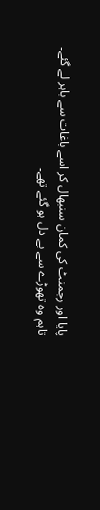پایا اور رجمنٹ کی کمان سنبھال کر اسے باغات سے باہر لے گئے۔ تاہم وہ تھوڑے سے بے دل ہو گئے تھے۔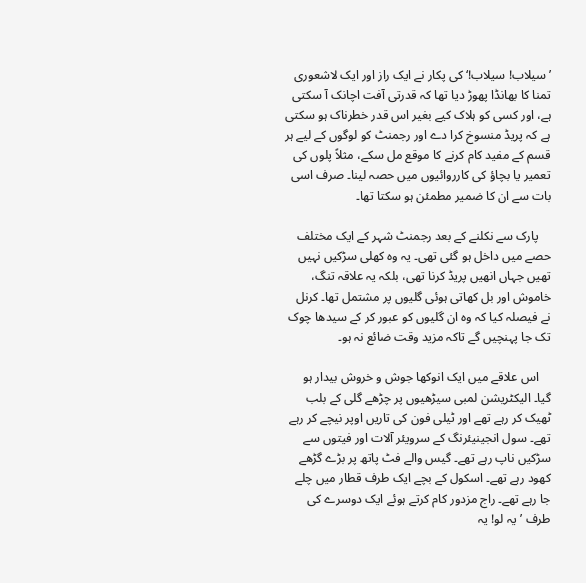’سیلاب! سیلاب!‘ کی پکار نے ایک راز اور ایک لاشعوری تمنا کا بھانڈا پھوڑ دیا تھا کہ قدرتی آفت اچانک آ سکتی ہے، اور کسی کو ہلاک کیے بغیر اس قدر خطرناک ہو سکتی ہے کہ پریڈ منسوخ کرا دے اور رجمنٹ کو لوگوں کے لیے ہر قسم کے مفید کام کرنے کا موقع مل سکے، مثلاً پلوں کی تعمیر یا بچاؤ کی کارروائیوں میں حصہ لینا۔ صرف اسی بات سے ان کا ضمیر مطمئن ہو سکتا تھا۔

    پارک سے نکلنے کے بعد رجمنٹ شہر کے ایک مختلف حصے میں داخل ہو گئی تھی۔ یہ وہ کھلی سڑکیں نہیں تھیں جہاں انھیں پریڈ کرنا تھی، بلکہ یہ علاقہ تنگ، خاموش اور بل کھاتی ہوئی گلیوں پر مشتمل تھا۔ کرنل نے فیصلہ کیا کہ وہ ان گلیوں کو عبور کر کے سیدھا چوک تک جا پہنچیں گے تاکہ مزید وقت ضائع نہ ہو۔

    اس علاقے میں ایک انوکھا جوش و خروش بیدار ہو گیا۔ الیکٹریشن لمبی سیڑھیوں پر چڑھے گلی کے بلب ٹھیک کر رہے تھے اور ٹیلی فون کی تاریں اوپر نیچے کر رہے تھے۔ سول انجینیئرنگ کے سرویئر آلات اور فیتوں سے سڑکیں ناپ رہے تھے۔ گیس والے فٹ پاتھ پر بڑے گڑھے کھود رہے تھے۔ اسکول کے بچے ایک طرف قطار میں چلے جا رہے تھے۔ راج مزدور کام کرتے ہوئے ایک دوسرے کی طرف ’یہ لو! یہ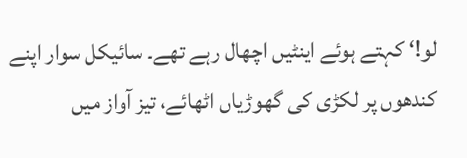لو!‘ کہتے ہوئے اینٹیں اچھال رہے تھے۔ سائیکل سوار اپنے کندھوں پر لکڑی کی گھوڑیاں اٹھائے، تیز آواز میں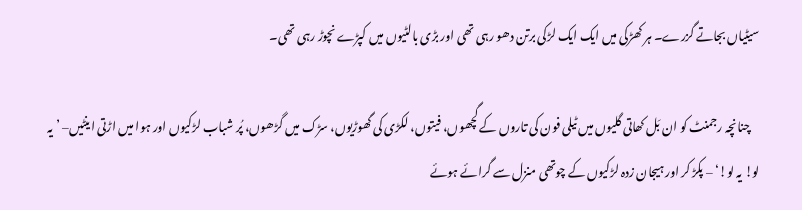سیٹیاں بجاتے گزرے۔ ہر کھڑکی میں ایک ایک لڑکی برتن دھو رہی تھی اور بڑی بالٹیوں میں کپڑے نچوڑ رہی تھی۔

    چنانچہ رجمنٹ کو ان بَل کھاتی گلیوں میں ٹیلی فون کی تاروں کے گچھوں، فیتوں، لکڑی کی گھوڑیوں، سڑک میں گڑھوں، پُر شباب لڑکیوں اور ہوا میں اڑتی اینٹیں– ’یہ لو! یہ لو!‘ – پکڑ کر اور ہیجان زدہ لڑکیوں کے چوتھی منزل سے گرائے ہوئے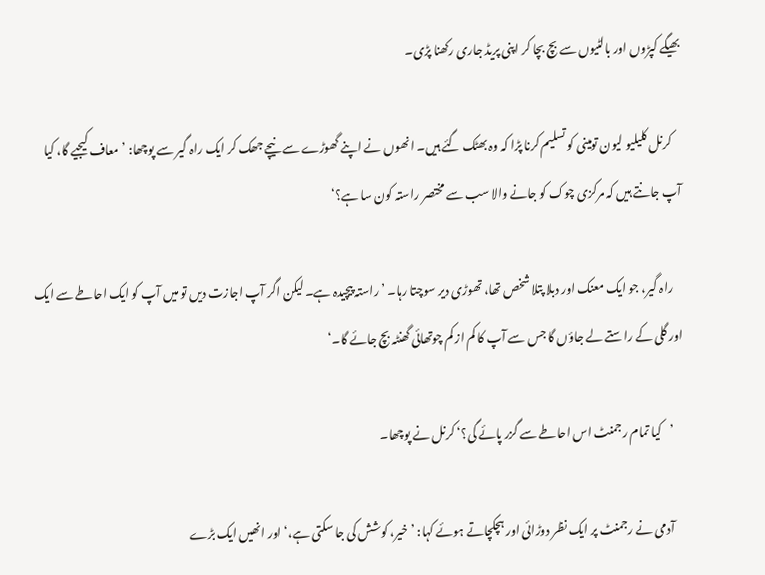بھیگے کپڑوں اور بالٹیوں سے بچ بچا کر اپنی پریڈ جاری رکھنا پڑی۔

    کرنل کلیلیو لیون تومینی کو تسلیم کرنا پڑا کہ وہ بھٹک گئے ہیں۔ انھوں نے اپنے گھوڑے سے نیچے جھک کر ایک راہ گیر سے پوچھا: ’معاف کیجیے گا، کیا آپ جانتے ہیں کہ مرکزی چوک کو جانے والا سب سے مختصر راستہ کون سا ہے؟‘

    راہ گیر، جو ایک معنک اور دبلا پتلا شخص تھا، تھوڑی دیر سوچتا رہا۔ ’راستہ پیچیدہ ہے۔ لیکن اگر آپ اجازت دیں تو میں آپ کو ایک احاطے سے ایک اور گلی کے راستے لے جاؤں گا جس سے آپ کا کم از کم چوتھائی گھنٹہ بچ جائے گا۔‘

    ’کیا تمام رجمنٹ اس احاطے سے گزر پائے گی؟‘ کرنل نے پوچھا۔

    آدمی نے رجمنٹ پر ایک نظر دوڑائی اور ہچکچاتے ہوئے کہا: ’خیر، کوشش کی جا سکتی ہے،‘ اور انھیں ایک بڑے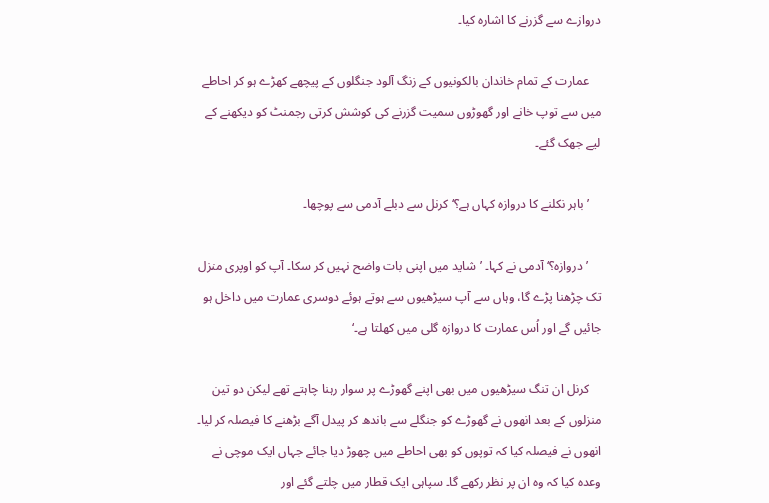دروازے سے گزرنے کا اشارہ کیا۔

    عمارت کے تمام خاندان بالکونیوں کے زنگ آلود جنگلوں کے پیچھے کھڑے ہو کر احاطے میں سے توپ خانے اور گھوڑوں سمیت گزرنے کی کوشش کرتی رجمنٹ کو دیکھنے کے لیے جھک گئے۔

    ’باہر نکلنے کا دروازہ کہاں ہے؟‘ کرنل سے دبلے آدمی سے پوچھا۔

    ’دروازہ؟‘ آدمی نے کہا۔ ’شاید میں اپنی بات واضح نہیں کر سکا۔ آپ کو اوپری منزل تک چڑھنا پڑے گا، وہاں سے آپ سیڑھیوں سے ہوتے ہوئے دوسری عمارت میں داخل ہو جائیں گے اور اُس عمارت کا دروازہ گلی میں کھلتا ہے۔‘

    کرنل ان تنگ سیڑھیوں میں بھی اپنے گھوڑے پر سوار رہنا چاہتے تھے لیکن دو تین منزلوں کے بعد انھوں نے گھوڑے کو جنگلے سے باندھ کر پیدل آگے بڑھنے کا فیصلہ کر لیا۔ انھوں نے فیصلہ کیا کہ توپوں کو بھی احاطے میں چھوڑ دیا جائے جہاں ایک موچی نے وعدہ کیا کہ وہ ان پر نظر رکھے گا۔ سپاہی ایک قطار میں چلتے گئے اور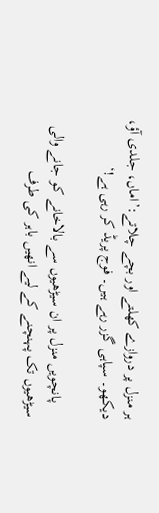ہر منزل پر دروازے کھلتے اور بچے چلاتے:’اماں، جلدی آؤ، دیکھو۔ سپاہی گزر رہے ہیں۔ فوج پریڈ کر رہی ہے!‘

    پانچویں منزل پر ان سیڑھیوں سے بالاخانے کو جانے والی سیڑھیوں تک پہنچنے کے لیے انھیں باہر کی طرف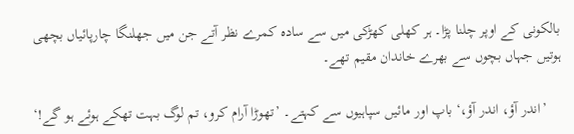بالکونی کے اوپر چلنا پڑا۔ ہر کھلی کھڑکی میں سے سادہ کمرے نظر آتے جن میں جھلنگا چارپائیاں بچھی ہوتیں جہاں بچوں سے بھرے خاندان مقیم تھے۔

    ’اندر آؤ، اندر آؤ،‘ باپ اور مائیں سپاہیوں سے کہتے۔ ’تھوڑا آرام کرو، تم لوگ بہت تھکے ہوئے ہو گے!‘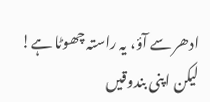ادھر سے آؤ، یہ راستہ چھوٹا ہے! لیکن اپنی بندوقیں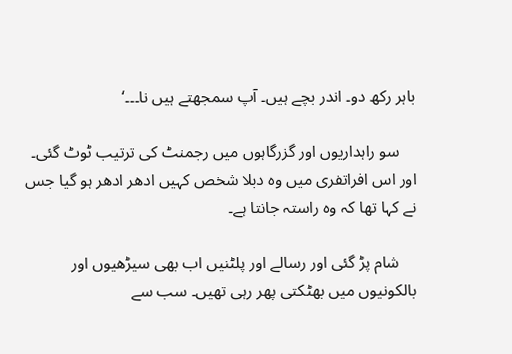باہر رکھ دو۔ اندر بچے ہیں۔ آپ سمجھتے ہیں نا۔۔۔‘

    سو راہداریوں اور گزرگاہوں میں رجمنٹ کی ترتیب ٹوٹ گئی۔ اور اس افراتفری میں وہ دبلا شخص کہیں ادھر ادھر ہو گیا جس نے کہا تھا کہ وہ راستہ جانتا ہے۔

    شام پڑ گئی اور رسالے اور پلٹنیں اب بھی سیڑھیوں اور بالکونیوں میں بھٹکتی پھر رہی تھیں۔ سب سے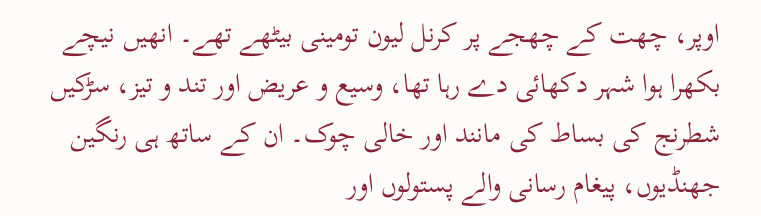اوپر، چھت کے چھجے پر کرنل لیون تومینی بیٹھے تھے۔ انھیں نیچے بکھرا ہوا شہر دکھائی دے رہا تھا، وسیع و عریض اور تند و تیز، سڑکیں شطرنج کی بساط کی مانند اور خالی چوک۔ ان کے ساتھ ہی رنگین جھنڈیوں، پیغام رسانی والے پستولوں اور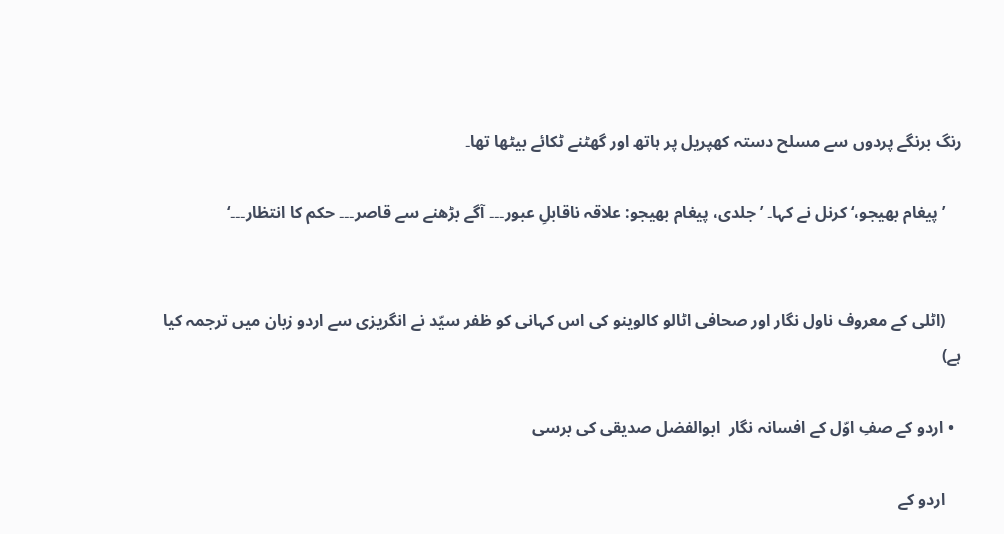رنگ برنگے پردوں سے مسلح دستہ کھپریل پر ہاتھ اور گھٹنے ٹکائے بیٹھا تھا۔

    ’پیغام بھیجو،‘ کرنل نے کہا۔ ’جلدی، پیغام بھیجو: علاقہ ناقابلِ عبور۔۔۔ آگے بڑھنے سے قاصر۔۔۔ حکم کا انتظار۔۔۔‘


    (اٹلی کے معروف ناول نگار اور صحافی اٹالو کالوینو کی اس کہانی کو ظفر سیّد نے انگریزی سے اردو زبان میں‌ ترجمہ کیا ہے)

  • اردو کے صفِ اوّل کے افسانہ نگار  ابوالفضل صدیقی کی برسی

    اردو کے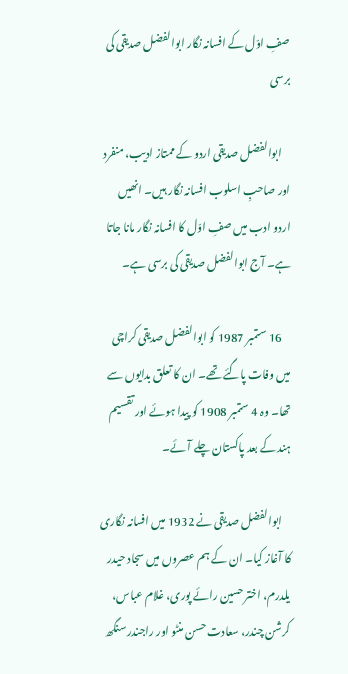صفِ اوّل کے افسانہ نگار ابوالفضل صدیقی کی برسی

    ابوالفضل صدیقی اردو کے ممتاز ادیب، منفرد اور صاحبِ اسلوب افسانہ نگار ہیں۔ انھیں اردو ادب میں صفِ اوّل کا افسانہ نگار مانا جاتا ہے۔ آج ابوالفضل صدیقی کی برسی ہے۔

    16 ستمبر 1987 کو ابوالفضل صدیقی کراچی میں وفات پاگئے تھے۔ ان کا تعلق بدایوں‌ سے تھا۔ وہ 4 ستمبر 1908 کو پیدا ہوئے اور تقسیم ہند کے بعد پاکستان چلے آئے۔

    ابوالفضل صدیقی نے 1932 میں افسانہ نگاری کا آغاز کیا۔ ان کے ہم عصروں میں سجاد حیدر یلدرم، اختر حسین رائے پوری، غلام عباس، کرشن چندر، سعادت حسن منٹو اور راجندر سنگھ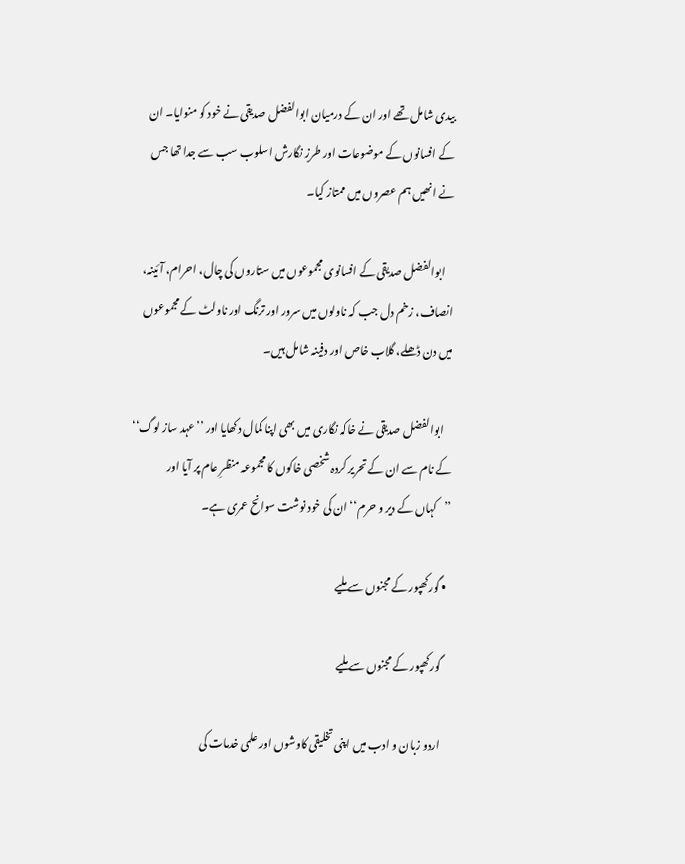بیدی شامل تھے اور ان کے درمیان ابوالفضل صدیقی نے خود کو منوایا۔ ان کے افسانوں کے موضوعات اور طرزِ نگارش اسلوب سب سے جدا تھا جس نے انھیں ہم عصروں‌ میں‌ ممتاز کیا۔

    ابوالفضل صدیقی کے افسانوی مجموعوں میں ستاروں کی چال، احرام، آئینہ، انصاف، زخم دل جب کہ ناولوں میں سرور اور ترنگ اور ناولٹ کے مجموعوں میں دن ڈھلے، گلاب خاص اور دفینہ شامل ہیں۔

    ابوالفضل صدیقی نے خاکہ نگاری میں‌ بھی اپنا کمال دکھایا اور ’’عہد ساز لوگ‘‘ کے نام سے ان کے تحریر کردہ شخصی خاکوں کا مجموعہ منظرِ عام پر آیا اور ’’کہاں کے دیر و حرم‘‘ ان کی خود نوشت سوانح عمری ہے۔

  • گورکھپور کے مجنوں سے ملیے

    گورکھپور کے مجنوں سے ملیے

    اردو زبان و ادب میں اپنی تخلیقی کاوشوں اور علمی خدمات کی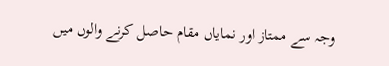وجہ سے ممتاز اور نمایاں مقام حاصل کرنے والوں میں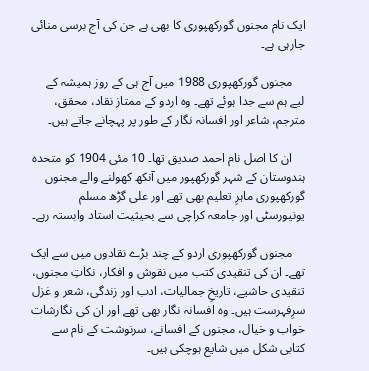ایک نام مجنوں گورکھپوری کا بھی ہے جن کی آج برسی منائی جارہی ہے۔

    مجنوں‌ گورکھپوری 1988 میں آج ہی کے روز ہمیشہ کے لیے ہم سے جدا ہوئے تھے۔ وہ اردو کے ممتاز نقاد، محقق، مترجم، شاعر اور افسانہ نگار کے طور پر پہچانے جاتے ہیں۔

    ان کا اصل نام احمد صدیق تھا۔ 10 مئی 1904 کو متحدہ ہندوستان کے شہر گورکھپور میں آنکھ کھولنے والے مجنوں گورکھپوری ماہرِ تعلیم بھی تھے اور علی گڑھ مسلم یونیورسٹی اور جامعہ کراچی سے بحیثیت استاد وابستہ رہے۔

    مجنوں گورکھپوری اردو کے چند بڑے نقادوں میں سے ایک تھے۔ ان کی تنقیدی کتب میں نقوش و افکار، نکاتِ مجنوں، تنقیدی حاشیے، تاریخِ جمالیات، ادب اور زندگی، شعر و غزل سرِفہرست ہیں۔ وہ افسانہ نگار بھی تھے اور ان کی نگارشات خواب و خیال، مجنوں کے افسانے، سرنوشت کے نام سے کتابی شکل میں‌ شایع ہوچکی ہیں۔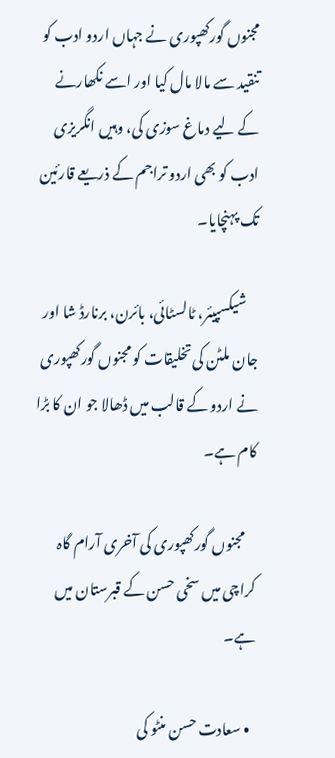مجنوں‌ گورکھپوری نے جہاں اردو ادب کو تنقید سے مالا مال کیا اور اسے نکھارنے کے لیے دماغ سوزی کی، وہیں انگریزی ادب کو بھی اردو تراجم کے ذریعے قارئین تک پہنچایا۔

    شیکسپیئر، ٹالسٹائی، بائرن، برنارڈ شا اور جان ملٹن کی تخلیقات کو مجنوں گورکھپوری نے اردو کے قالب میں ڈھالا جو ان کا بڑا کام ہے۔

    مجنوں گورکھپوری کی آخری آرام گاہ کراچی میں سخی حسن کے قبرستان میں ہے۔

  • سعادت حسن منٹو کی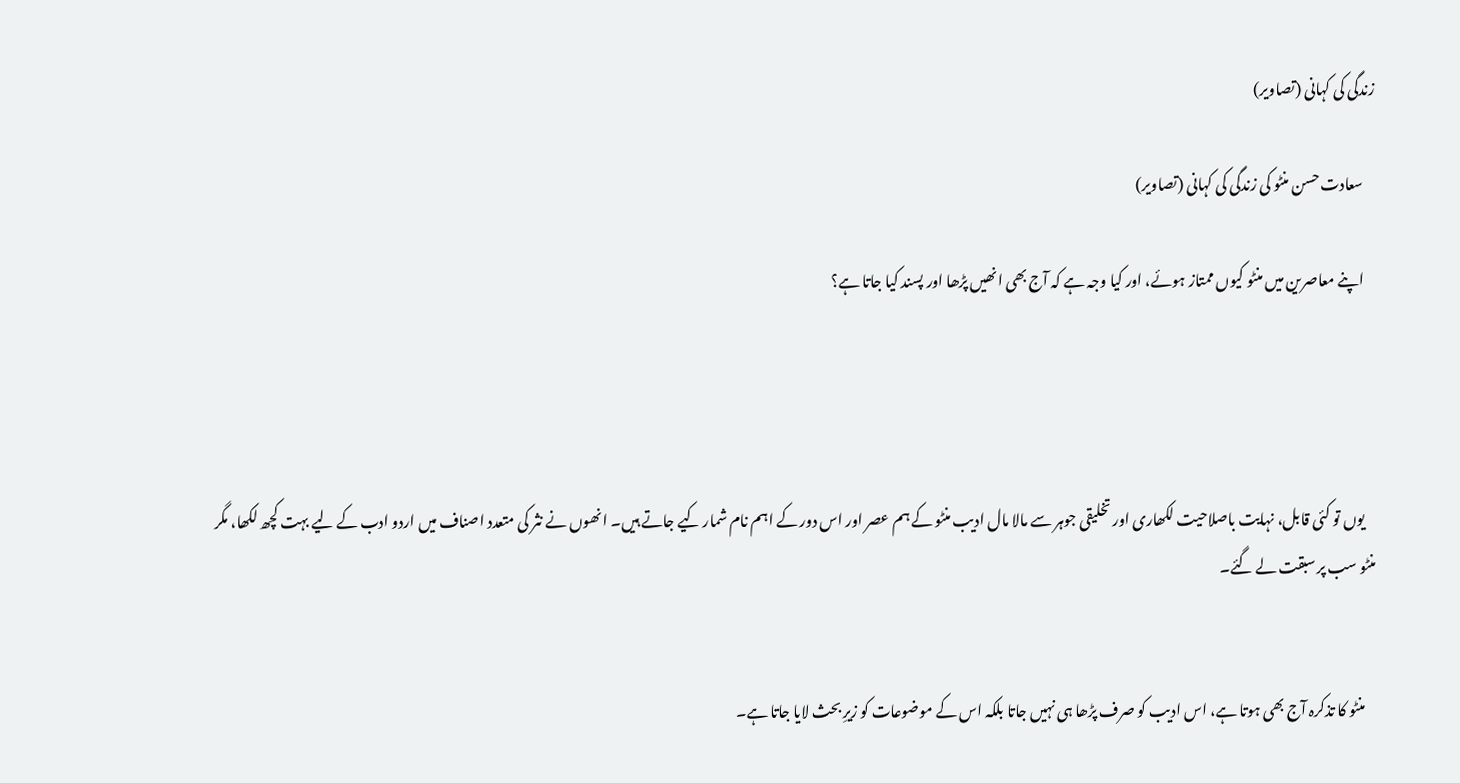زندگی کی کہانی (تصاویر)

    سعادت حسن منٹو کی زندگی کی کہانی (تصاویر)

    اپنے معاصرین میں منٹو کیوں ممتاز ہوئے، اور کیا وجہ ہے کہ آج بھی انھیں پڑھا اور پسند کیا جاتا ہے؟




    یوں تو کئی قابل، نہایت باصلاحیت لکھاری اور تخلیقی جوہر سے مالا مال ادیب منٹو کے ہم عصر اور اس دور کے اہم نام شمار کیے جاتے ہیں۔ انھوں نے نثر کی متعدد اصناف میں اردو ادب کے لیے بہت کچھ لکھا، مگر منٹو سب پر سبقت لے گئے۔


    منٹو کا تذکرہ آج بھی ہوتا ہے، اس ادیب کو صرف پڑھا ہی نہیں جاتا بلکہ اس کے موضوعات کو‌ زیرِ بحث لایا جاتا ہے۔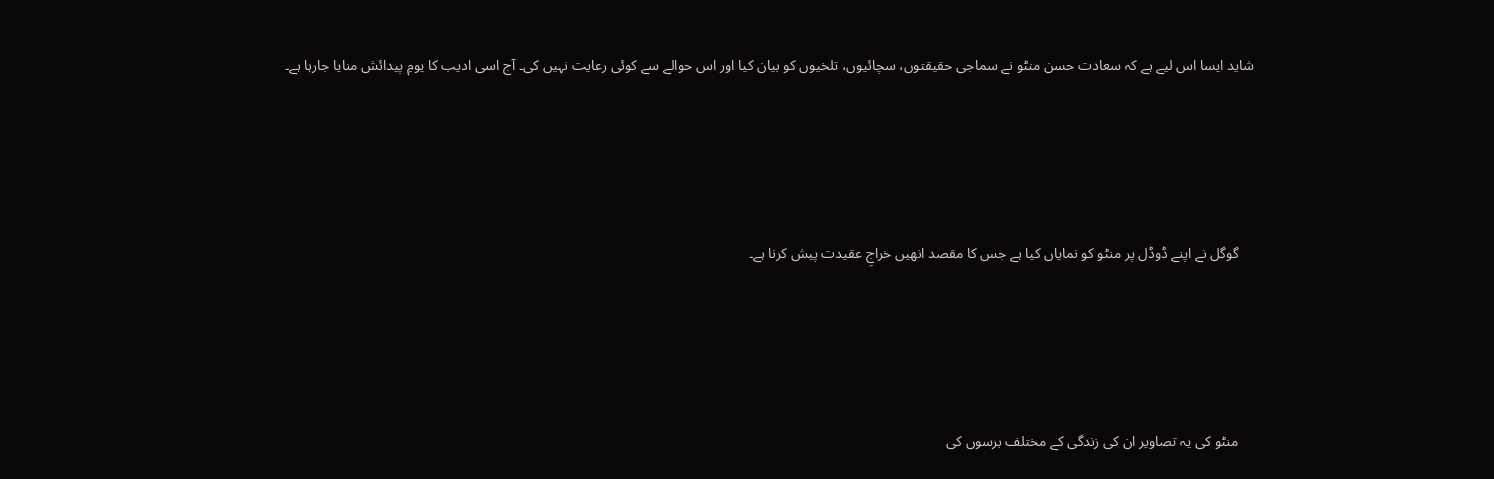شاید ایسا اس لیے ہے کہ سعادت حسن منٹو نے سماجی حقیقتوں، سچائیوں، تلخیوں کو بیان کیا اور اس حوالے سے کوئی رعایت نہیں کی۔ آج اسی ادیب کا یومِ پیدائش منایا جارہا ہے۔





    گوگل نے اپنے ڈوڈل پر منٹو کو نمایاں کیا ہے جس کا مقصد انھیں خراجِ عقیدت پیش کرنا ہے۔





    منٹو کی یہ تصاویر ان کی زندگی کے مختلف برسوں کی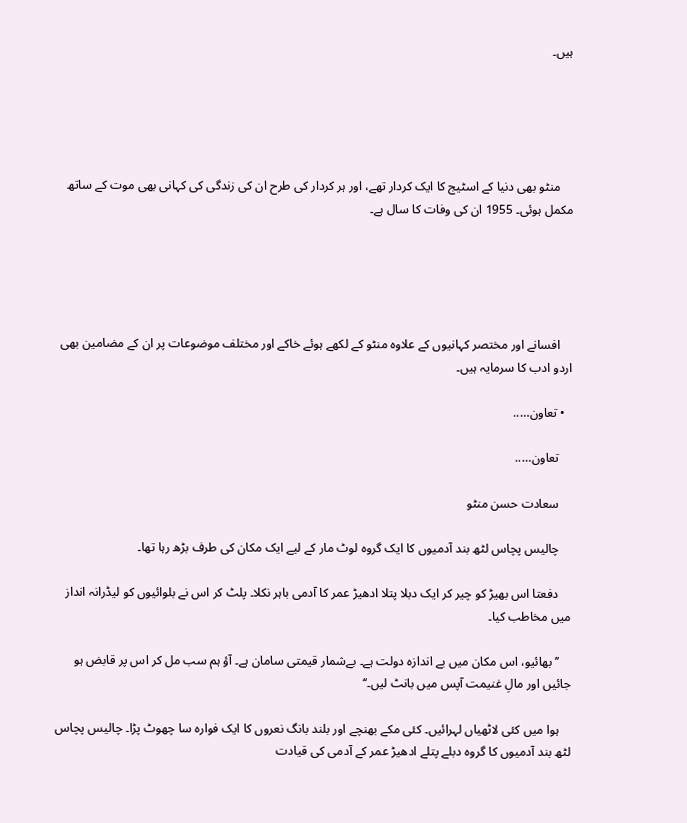ہیں۔





    منٹو بھی دنیا کے اسٹیج کا ایک کردار تھے، اور ہر کردار کی طرح ان کی زندگی کی کہانی بھی موت کے ساتھ مکمل ہوئی۔ 1955 ان کی وفات کا سال ہے۔





    افسانے اور مختصر کہانیوں کے علاوہ منٹو کے لکھے ہوئے خاکے اور مختلف موضوعات پر ان کے مضامین بھی اردو ادب کا سرمایہ ہیں۔

  • تعاون…..

    تعاون…..

    سعادت حسن منٹو

    چالیس پچاس لٹھ بند آدمیوں کا ایک گروہ لوٹ مار کے لیے ایک مکان کی طرف بڑھ رہا تھا۔

    دفعتا اس بھیڑ کو چیر کر ایک دبلا پتلا ادھیڑ عمر کا آدمی باہر نکلا۔ پلٹ کر اس نے بلوائیوں کو لیڈرانہ انداز میں مخاطب کیا۔

    ’’بھائیو، اس مکان میں بے اندازہ دولت ہے۔ بےشمار قیمتی سامان ہے۔ آؤ ہم سب مل کر اس پر قابض ہو جائیں اور مالِ غنیمت آپس میں بانٹ لیں۔‘‘

    ہوا میں کئی لاٹھیاں لہرائیں۔ کئی مکے بھنچے اور بلند بانگ نعروں کا ایک فوارہ سا چھوٹ پڑا۔ چالیس پچاس لٹھ بند آدمیوں کا گروہ دبلے پتلے ادھیڑ عمر کے آدمی کی قیادت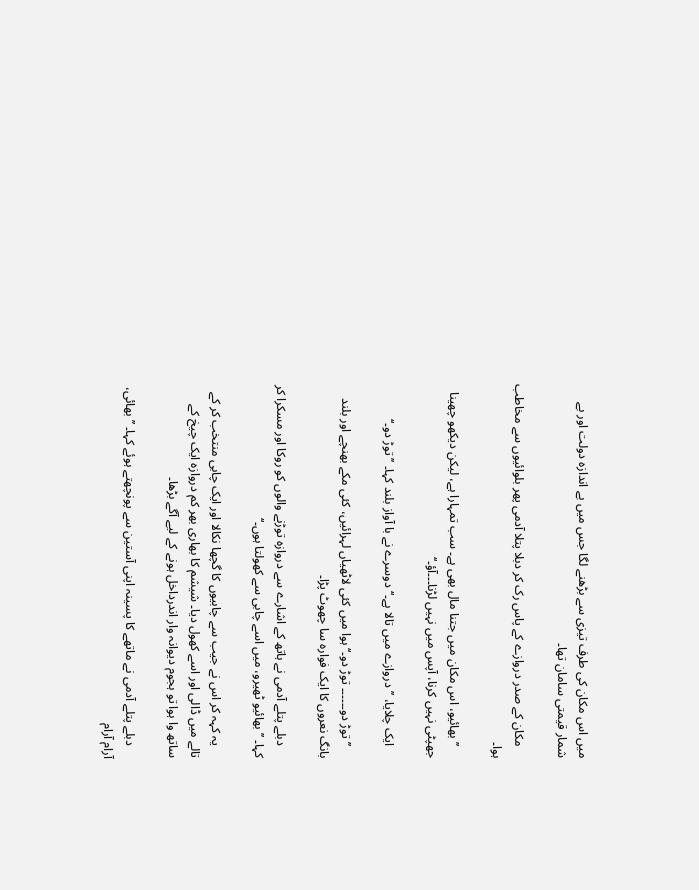میں اس مکان کی طرف تیزی سے بڑھنے لگا جس میں بے اندازہ دولت اور بے شمار قیمتی سامان تھا۔

    مکان کے صدر دروازے کے پاس رک کر دبلا پتلا آدمی پھر بلوائیوں سے مخاطب ہوا۔

    ’’بھائیو، اس مکان میں جتنا مال بھی ہے۔ سب تمہارا ہے، لیکن دیکھو چھینا جھپٹی نہیں کرنا، آپس میں نہیں لڑنا۔۔۔آؤ۔‘‘

    ایک چلایا، ’’دروازے میں تالا ہے۔‘‘ دوسرے نے با آواز بلند کہا۔ ’’توڑ دو۔‘‘

    ’’توڑ دو۔۔۔۔۔۔ توڑ دو۔‘‘ ہوا میں کئی لاٹھیاں لہرائیں، کئی مکے بھنچے اور بلند بانگ نعروں کا ایک فوارہ سا چھوٹ پڑا۔

    دبلے پتلے آدمی نے ہاتھ کے اشارے سے دروازہ توڑنے والوں کو روکا اور مسکرا کر کہا۔ ’’بھائیو ٹھیرو، میں اسے چابی سے کھولتا ہوں۔‘‘

    یہ کہہ کر اس نے جیب سے چابیوں کا گچھا نکالا اور ایک چابی منتخب کر کے تالے میں ڈالی اور اسے کھول دیا۔ شیشم کا بھاری بھر کم دروازہ ایک چیخ کے ساتھ وا ہوا تو ہجوم دیوانہ وار اندرداخل ہونے کے لیے آگے بڑھا۔

    دبلے پتلے آدمی نے ماتھے کا پسینہ اپنی آستین سے پونچھتے ہوئے کہا۔ ’’بھائی، آرام آرام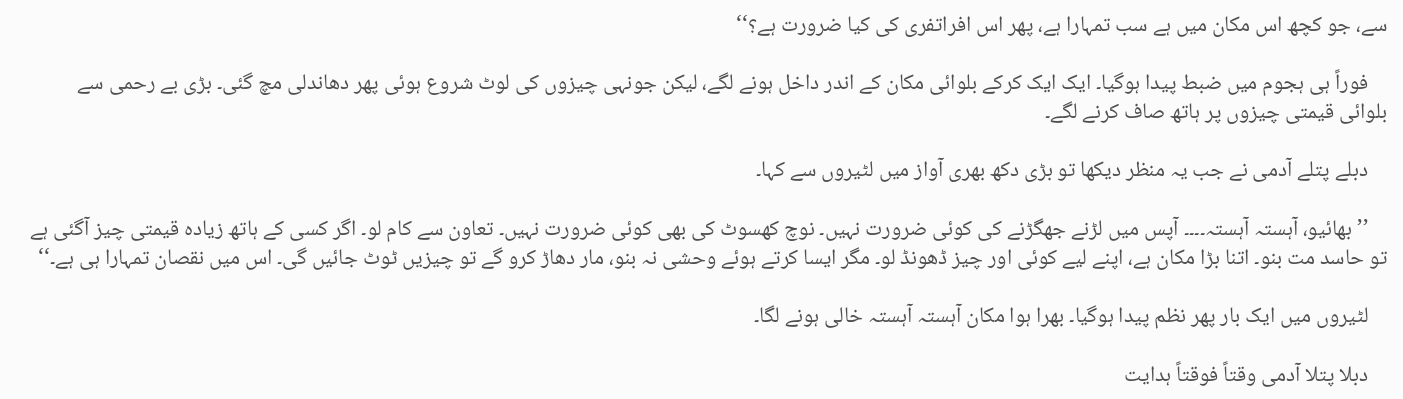سے، جو کچھ اس مکان میں ہے سب تمہارا ہے، پھر اس افراتفری کی کیا ضرورت ہے؟‘‘

    فوراً ہی ہجوم میں ضبط پیدا ہوگیا۔ ایک ایک کرکے بلوائی مکان کے اندر داخل ہونے لگے، لیکن جونہی چیزوں کی لوٹ شروع ہوئی پھر دھاندلی مچ گئی۔ بڑی بے رحمی سے بلوائی قیمتی چیزوں پر ہاتھ صاف کرنے لگے۔

    دبلے پتلے آدمی نے جب یہ منظر دیکھا تو بڑی دکھ بھری آواز میں لٹیروں سے کہا۔

    ’’بھائیو، آہستہ آہستہ۔۔۔۔ آپس میں لڑنے جھگڑنے کی کوئی ضرورت نہیں۔ نوچ کھسوٹ کی بھی کوئی ضرورت نہیں۔ تعاون سے کام لو۔ اگر کسی کے ہاتھ زیادہ قیمتی چیز آگئی ہے تو حاسد مت بنو۔ اتنا بڑا مکان ہے، اپنے لیے کوئی اور چیز ڈھونڈ لو۔ مگر ایسا کرتے ہوئے وحشی نہ بنو، مار دھاڑ کرو گے تو چیزیں ٹوٹ جائیں گی۔ اس میں نقصان تمہارا ہی ہے۔‘‘

    لٹیروں میں ایک بار پھر نظم پیدا ہوگیا۔ بھرا ہوا مکان آہستہ آہستہ خالی ہونے لگا۔

    دبلا پتلا آدمی وقتاً فوقتاً ہدایت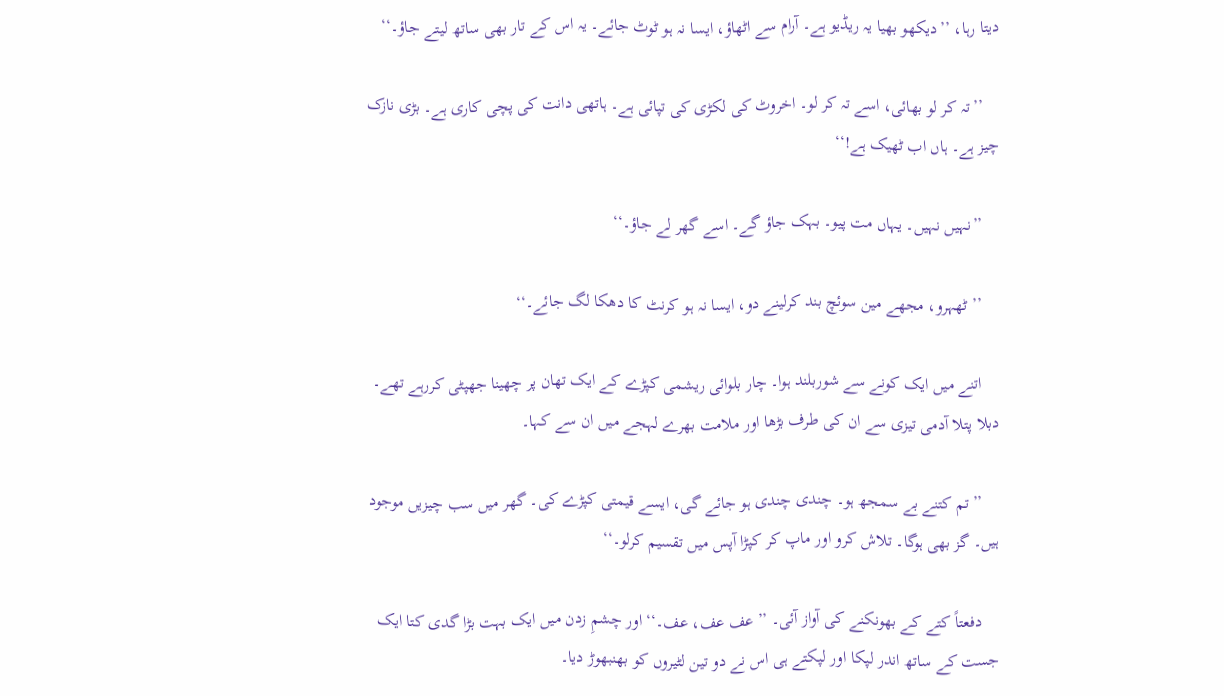دیتا رہا، ’’دیکھو بھیا یہ ریڈیو ہے۔ آرام سے اٹھاؤ، ایسا نہ ہو ٹوٹ جائے۔ یہ اس کے تار بھی ساتھ لیتے جاؤ۔‘‘

    ’’تہ کر لو بھائی، اسے تہ کر لو۔ اخروٹ کی لکڑی کی تپائی ہے۔ ہاتھی دانت کی پچی کاری ہے۔ بڑی نازک چیز ہے۔ ہاں اب ٹھیک ہے!‘‘

    ’’نہیں نہیں۔ یہاں مت پیو۔ بہک جاؤ گے۔ اسے گھر لے جاؤ۔‘‘

    ’’ٹھہرو، مجھے مین سوئچ بند کرلینے دو، ایسا نہ ہو کرنٹ کا دھکا لگ جائے۔‘‘

    اتنے میں ایک کونے سے شوربلند ہوا۔ چار بلوائی ریشمی کپڑے کے ایک تھان پر چھینا جھپٹی کررہے تھے۔ دبلا پتلا آدمی تیزی سے ان کی طرف بڑھا اور ملامت بھرے لہجے میں ان سے کہا۔

    ’’تم کتنے بے سمجھ ہو۔ چندی چندی ہو جائے گی، ایسے قیمتی کپڑے کی۔ گھر میں سب چیزیں موجود ہیں۔ گز بھی ہوگا۔ تلاش کرو اور ماپ کر کپڑا آپس میں تقسیم کرلو۔‘‘

    دفعتاً کتے کے بھونکنے کی آواز آئی۔ ’’عف عف، عف۔‘‘ اور چشمِ زدن میں ایک بہت بڑا گدی کتا ایک جست کے ساتھ اندر لپکا اور لپکتے ہی اس نے دو تین لٹیروں کو بھنبھوڑ دیا۔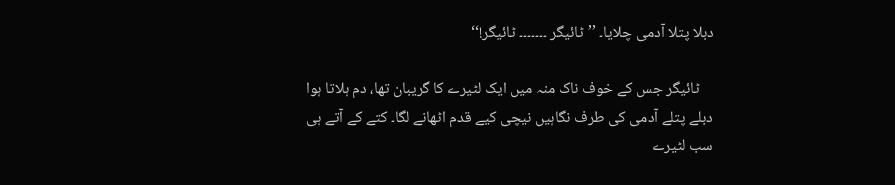دبلا پتلا آدمی چلایا۔ ’’ٹائیگر ۔۔۔۔۔۔۔ ٹائیگر!‘‘

    ٹائیگر جس کے خوف ناک منہ میں ایک لٹیرے کا گریبان تھا، دم ہلاتا ہوا دبلے پتلے آدمی کی طرف نگاہیں نیچی کیے قدم اٹھانے لگا۔ کتے کے آتے ہی سب لٹیرے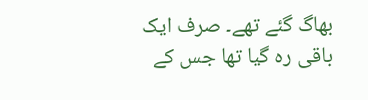بھاگ گئے تھے۔ صرف ایک باقی رہ گیا تھا جس کے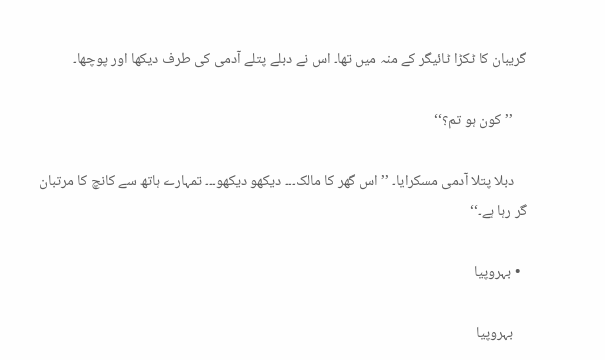گریبان کا ٹکڑا ٹائیگر کے منہ میں تھا۔ اس نے دبلے پتلے آدمی کی طرف دیکھا اور پوچھا۔

    ’’کون ہو تم؟‘‘

    دبلا پتلا آدمی مسکرایا۔ ’’اس گھر کا مالک۔۔۔ دیکھو دیکھو۔۔۔ تمہارے ہاتھ سے کانچ کا مرتبان گر رہا ہے۔‘‘

  • بہروپیا

    بہروپیا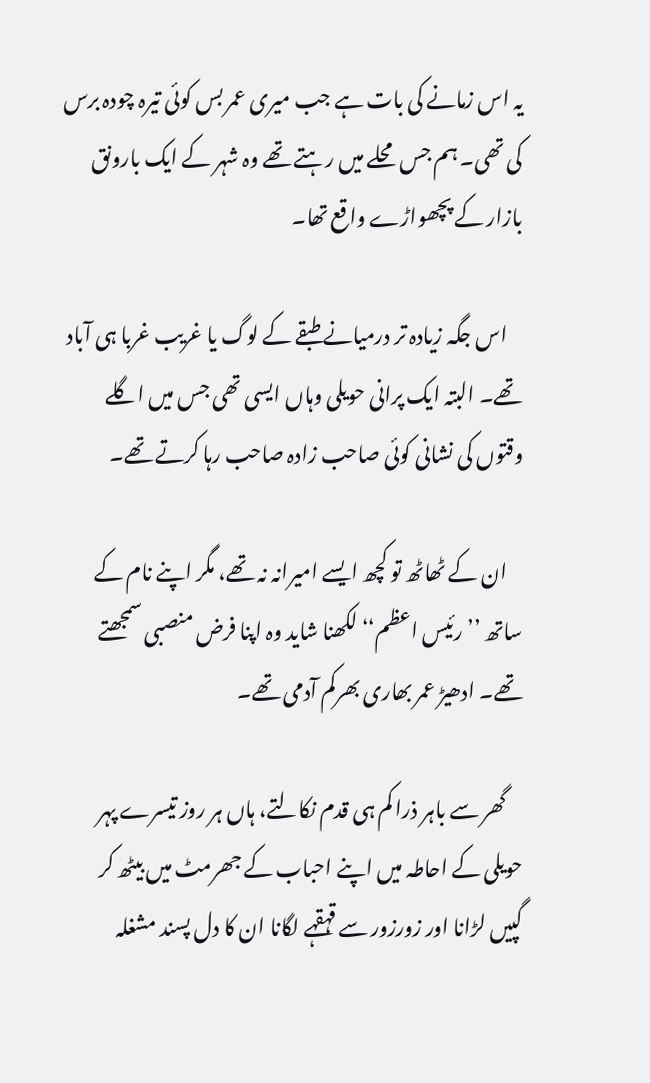یہ اس زمانے کی بات ہے جب میری عمر بس کوئی تیرہ چودہ برس کی تھی۔ ہم جس محلے میں رہتے تھے وہ شہر کے ایک بارونق بازار کے پچھواڑے واقع تھا۔

    اس جگہ زیادہ تر درمیانے طبقے کے لوگ یا غریب غربا ہی آباد تھے۔ البتہ ایک پرانی حویلی وہاں ایسی تھی جس میں اگلے وقتوں کی نشانی کوئی صاحب زادہ صاحب رہا کرتے تھے۔

    ان کے ٹھاٹھ تو کچھ ایسے امیرانہ نہ تھے، مگر اپنے نام کے ساتھ ’’رئیس اعظم‘‘ لکھنا شاید وہ اپنا فرض منصبی سمجھتے تھے۔ ادھیڑ عمر بھاری بھرکم آدمی تھے۔

    گھر سے باہر ذرا کم ہی قدم نکالتے، ہاں ہر روز تیسرے پہر حویلی کے احاطہ میں اپنے احباب کے جھرمٹ میں بیٹھ کر گپیں لڑانا اور زورزور سے قہقہے لگانا ان کا دل پسند مشغلہ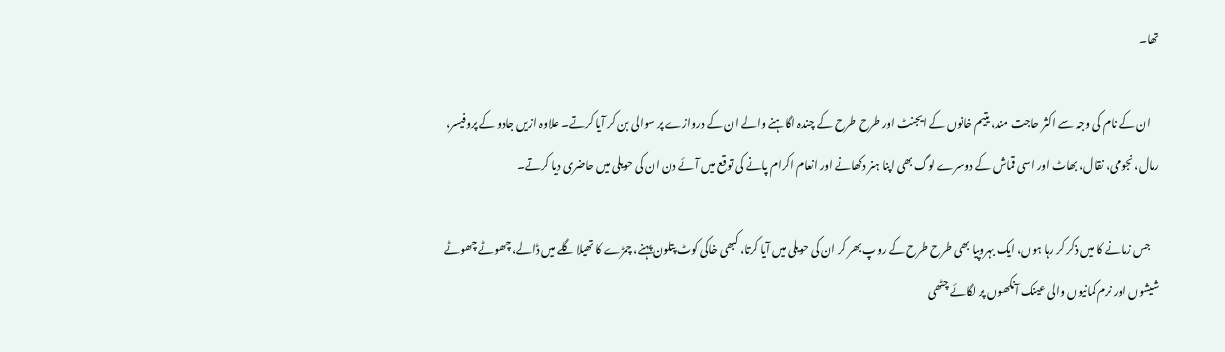تھا۔

    ان کے نام کی وجہ سے اکثر حاجت مند، یتیم خانوں کے ایجنٹ اور طرح طرح کے چندہ اگاہنے والے ان کے دروازے پر سوالی بن کر آیا کرتے۔ علاوہ ازیں جادو کے پروفیسر، رمال، نجومی، نقال، بھاٹ اور اسی قماش کے دوسرے لوگ بھی اپنا ہنر دکھانے اور انعام اکرام پانے کی توقع میں آئے دن ان کی حویلی میں حاضری دیا کرتے۔

    جس زمانے کا میں ذکر کر رہا ہوں، ایک بہروپیا بھی طرح طرح کے روپ بھر کر ان کی حویلی میں آیا کرتا، کبھی خاکی کوٹ پتلون پہنے، چمڑے کا تھیلا گلے میں ڈالے، چھوٹے چھوٹے شیشوں اور نرم کمانیوں والی عینک آنکھوں پر لگائے چٹھی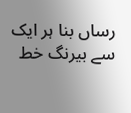رساں بنا ہر ایک سے بیرنگ خط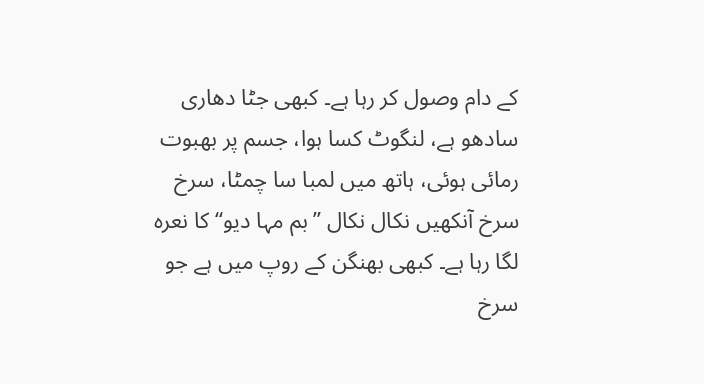کے دام وصول کر رہا ہے۔ کبھی جٹا دھاری سادھو ہے، لنگوٹ کسا ہوا، جسم پر بھبوت رمائی ہوئی، ہاتھ میں لمبا سا چمٹا، سرخ سرخ آنکھیں نکال نکال ’’بم مہا دیو‘‘ کا نعرہ لگا رہا ہے۔ کبھی بھنگن کے روپ میں ہے جو سرخ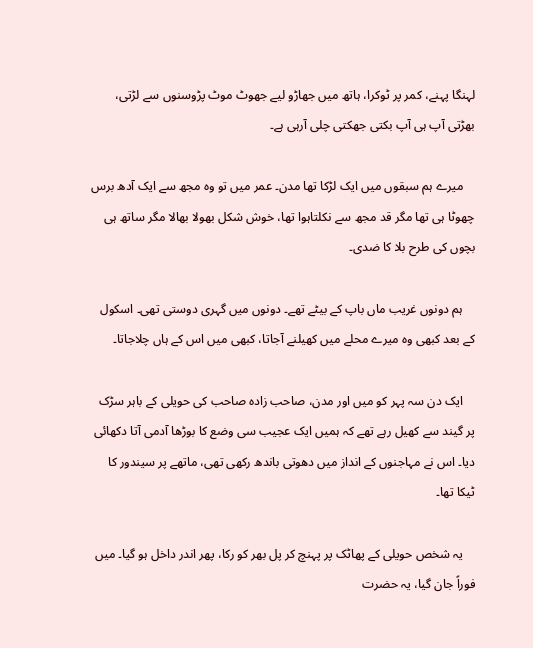لہنگا پہنے، کمر پر ٹوکرا، ہاتھ میں جھاڑو لیے جھوٹ موٹ پڑوسنوں سے لڑتی، بھڑتی آپ ہی آپ بکتی جھکتی چلی آرہی ہے۔

    میرے ہم سبقوں میں ایک لڑکا تھا مدن۔ عمر میں تو وہ مجھ سے ایک آدھ برس چھوٹا ہی تھا مگر قد مجھ سے نکلتاہوا تھا، خوش شکل بھولا بھالا مگر ساتھ ہی بچوں کی طرح بلا کا ضدی۔

    ہم دونوں غریب ماں باپ کے بیٹے تھے۔ دونوں میں گہری دوستی تھی۔ اسکول کے بعد کبھی وہ میرے محلے میں کھیلنے آجاتا، کبھی میں اس کے ہاں چلاجاتا۔

    ایک دن سہ پہر کو میں اور مدن، صاحب زادہ صاحب کی حویلی کے باہر سڑک پر گیند سے کھیل رہے تھے کہ ہمیں ایک عجیب سی وضع کا بوڑھا آدمی آتا دکھائی دیا۔ اس نے مہاجنوں کے انداز میں دھوتی باندھ رکھی تھی، ماتھے پر سیندور کا ٹیکا تھا۔

    یہ شخص حویلی کے پھاٹک پر پہنچ کر پل بھر کو رکا، پھر اندر داخل ہو گیا۔ میں فوراً جان گیا، یہ حضرت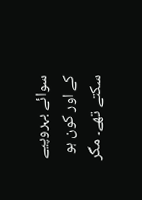سوائے بہروپیے کے اور کون ہو سکتے تھے۔ مگر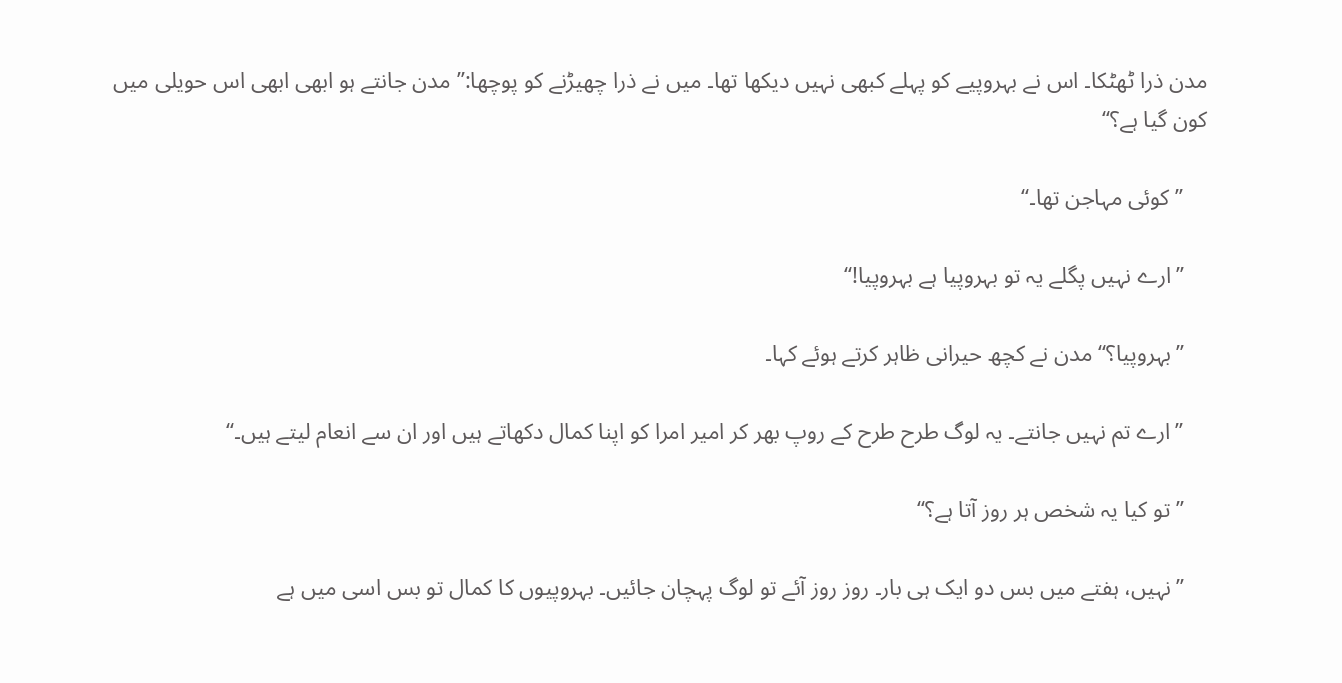مدن ذرا ٹھٹکا۔ اس نے بہروپیے کو پہلے کبھی نہیں دیکھا تھا۔ میں نے ذرا چھیڑنے کو پوچھا:’’مدن جانتے ہو ابھی ابھی اس حویلی میں کون گیا ہے؟‘‘

    ’’کوئی مہاجن تھا۔‘‘

    ’’ارے نہیں پگلے یہ تو بہروپیا ہے بہروپیا!‘‘

    ’’بہروپیا؟“مدن نے کچھ حیرانی ظاہر کرتے ہوئے کہا۔

    ’’ارے تم نہیں جانتے۔ یہ لوگ طرح طرح کے روپ بھر کر امیر امرا کو اپنا کمال دکھاتے ہیں اور ان سے انعام لیتے ہیں۔‘‘

    ’’تو کیا یہ شخص ہر روز آتا ہے؟‘‘

    ’’نہیں، ہفتے میں بس دو ایک ہی بار۔ روز روز آئے تو لوگ پہچان جائیں۔ بہروپیوں کا کمال تو بس اسی میں ہے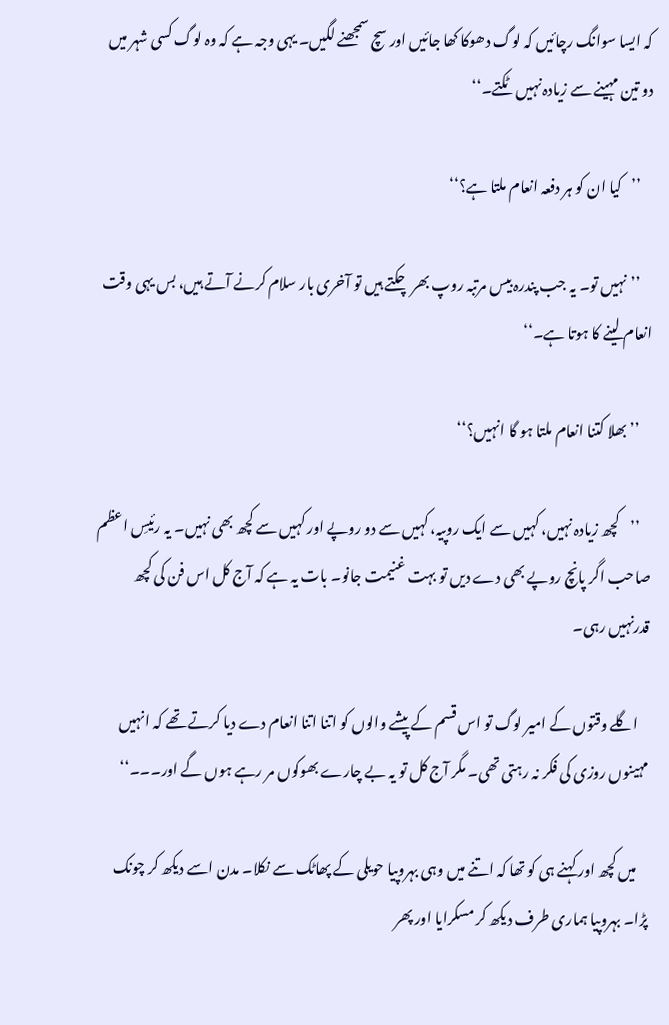کہ ایسا سوانگ رچائیں کہ لوگ دھوکا کھا جائیں اور سچ سمجھنے لگیں۔ یہی وجہ ہے کہ وہ لوگ کسی شہر میں دو تین مہینے سے زیادہ نہیں ٹکتے۔‘‘

    ’’کیا ان کو ہر دفعہ انعام ملتا ہے؟‘‘

    ’’نہیں تو۔ یہ جب پندرہ بیس مرتبہ روپ بھر چکتے ہیں تو آخری بار سلام کرنے آتے ہیں، بس یہی وقت انعام لینے کا ہوتا ہے۔‘‘

    ’’بھلا کتنا انعام ملتا ہو گا انہیں؟‘‘

    ’’کچھ زیادہ نہیں، کہیں سے ایک روپیہ، کہیں سے دو روپے اور کہیں سے کچھ بھی نہیں۔ یہ رئیسِ اعظم صاحب اگر پانچ روپے بھی دے دیں تو بہت غنیمت جانو۔ بات یہ ہے کہ آج کل اس فن کی کچھ قدرنہیں رہی۔

    اگلے وقتوں کے امیر لوگ تو اس قسم کے پیشے والوں کو اتنا اتنا انعام دے دیا کرتے تھے کہ انہیں مہینوں روزی کی فکر نہ رہتی تھی۔ مگر آج کل تو یہ بے چارے بھوکوں مر رہے ہوں گے اور۔۔۔‘‘

    میں کچھ اور کہنے ہی کو تھا کہ اتنے میں وہی بہروپیا حویلی کے پھاٹک سے نکلا۔ مدن اسے دیکھ کر چونک پڑا۔ بہروپیا ہماری طرف دیکھ کر مسکرایا اور پھر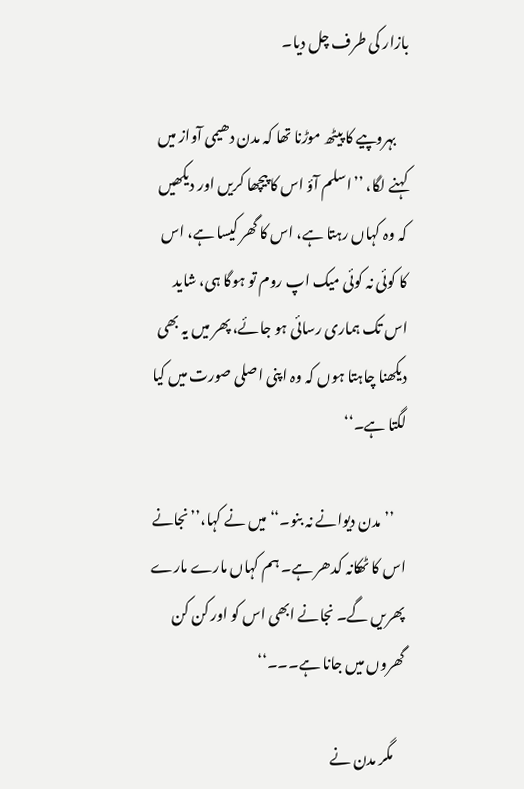بازار کی طرف چل دیا۔

    بہروپیے کا پیٹھ موڑنا تھا کہ مدن دھیمی آواز میں کہنے لگا، ’’اسلم آؤ اس کا پیچھا کریں اور دیکھیں کہ وہ کہاں رہتا ہے، اس کا گھر کیسا ہے، اس کا کوئی نہ کوئی میک اپ روم تو ہوگا ہی، شاید اس تک ہماری رسائی ہو جائے، پھر میں یہ بھی دیکھنا چاہتا ہوں کہ وہ اپنی اصلی صورت میں کیا لگتا ہے۔‘‘

    ’’مدن دیوانے نہ بنو۔‘‘میں نے کہا،’’نجانے اس کا ٹھکانہ کدھر ہے۔ ہم کہاں مارے مارے پھریں گے۔ نجانے ابھی اس کو اور کن کن گھروں میں جانا ہے۔۔۔‘‘

    مگر مدن نے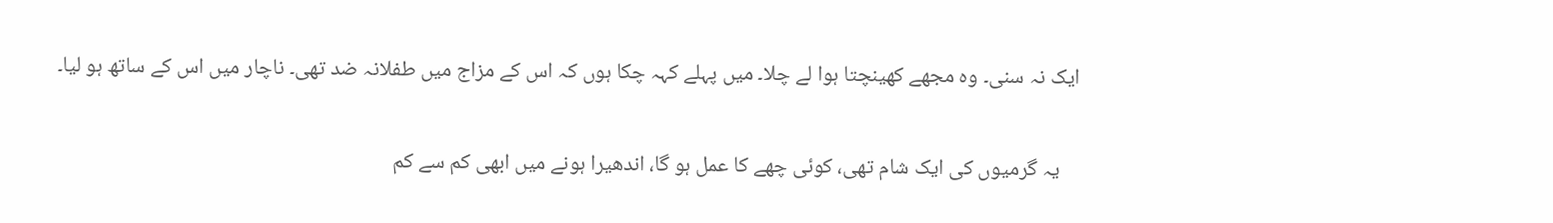ایک نہ سنی۔ وہ مجھے کھینچتا ہوا لے چلا۔ میں پہلے کہہ چکا ہوں کہ اس کے مزاج میں طفلانہ ضد تھی۔ ناچار میں اس کے ساتھ ہو لیا۔

    یہ گرمیوں کی ایک شام تھی، کوئی چھے کا عمل ہو گا، اندھیرا ہونے میں ابھی کم سے کم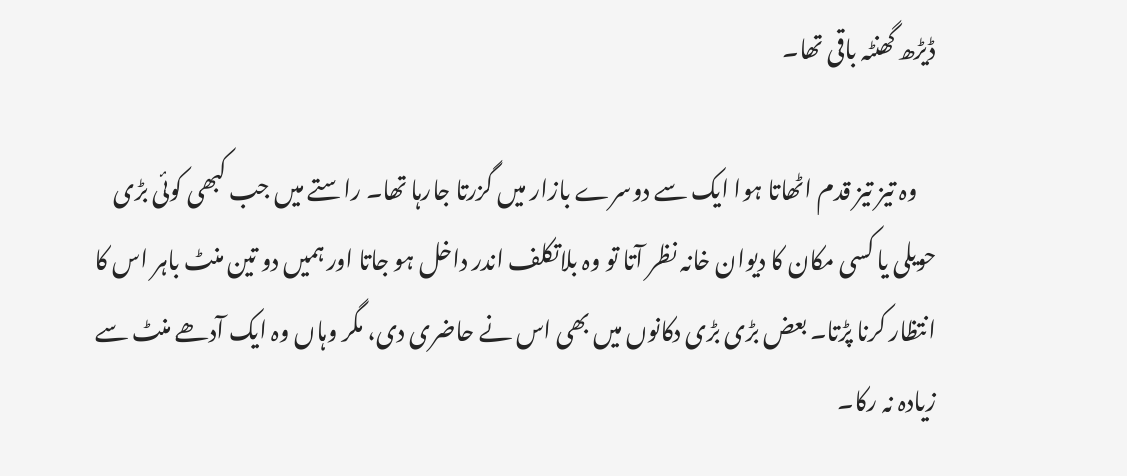ڈیڑھ گھنٹہ باقی تھا۔

    وہ تیز تیز قدم اٹھاتا ہوا ایک سے دوسرے بازار میں گزرتا جارہا تھا۔ راستے میں جب کبھی کوئی بڑی حویلی یا کسی مکان کا دیوان خانہ نظر آتا تو وہ بلاتکلف اندر داخل ہو جاتا اور ہمیں دو تین منٹ باہر اس کا انتظار کرنا پڑتا۔ بعض بڑی بڑی دکانوں میں بھی اس نے حاضری دی، مگر وہاں وہ ایک آدھے منٹ سے زیادہ نہ رکا۔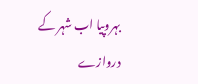بہروپیا اب شہر کے دروازے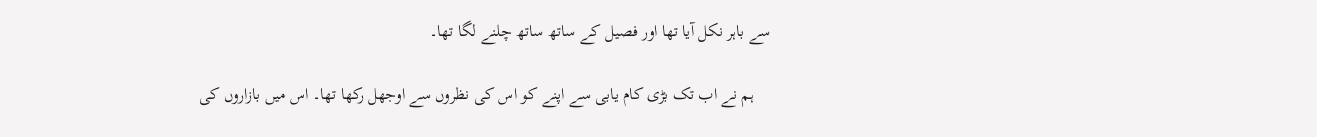سے باہر نکل آیا تھا اور فصیل کے ساتھ ساتھ چلنے لگا تھا۔

    ہم نے اب تک بڑی کام یابی سے اپنے کو اس کی نظروں سے اوجھل رکھا تھا۔ اس میں بازاروں کی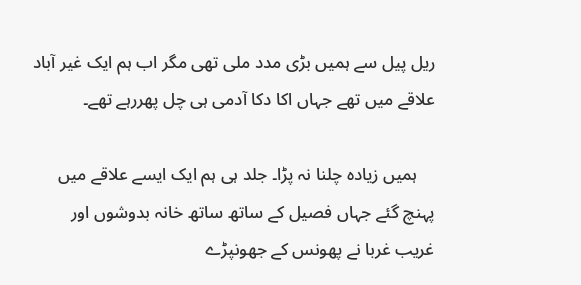ریل پیل سے ہمیں بڑی مدد ملی تھی مگر اب ہم ایک غیر آباد علاقے میں تھے جہاں اکا دکا آدمی ہی چل پھررہے تھے۔

    ہمیں زیادہ چلنا نہ پڑا۔ جلد ہی ہم ایک ایسے علاقے میں پہنچ گئے جہاں فصیل کے ساتھ ساتھ خانہ بدوشوں اور غریب غربا نے پھونس کے جھونپڑے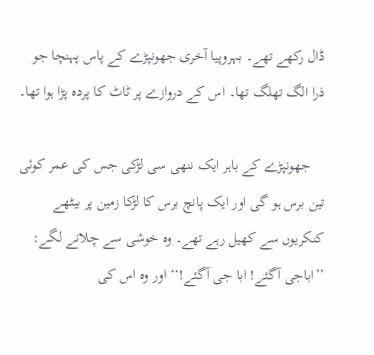ڈال رکھے تھے۔ بہروپیا آخری جھونپڑے کے پاس پہنچا جو ذرا الگ تھلگ تھا۔ اس کے دروازے پر ٹاٹ کا پردہ پڑا ہوا تھا۔

    جھونپڑے کے باہر ایک ننھی سی لڑکی جس کی عمر کوئی تین برس ہو گی اور ایک پانچ برس کا لڑکا زمین پر بیٹھے کنکریوں سے کھیل رہے تھے۔ وہ خوشی سے چلانے لگے: ’’اباجی آگئے! ابا جی آگئے!‘‘ اور وہ اس کی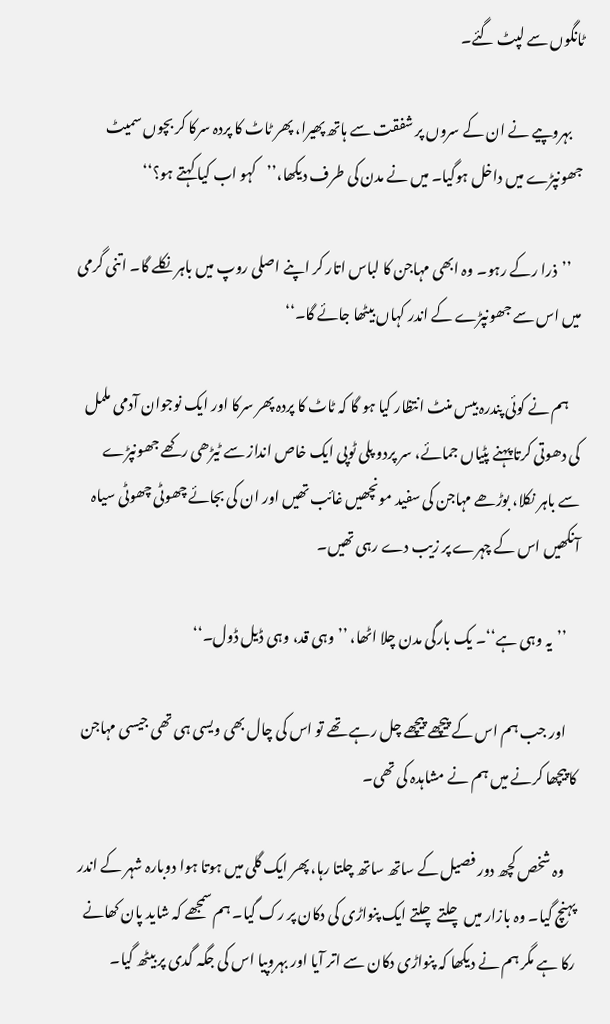ٹانگوں سے لپٹ گئے۔

    بہروپیے نے ان کے سروں پر شفقت سے ہاتھ پھیرا، پھر ٹاٹ کا پردہ سرکا کر بچوں سمیٹ جھونپڑے میں داخل ہوگیا۔ میں نے مدن کی طرف دیکھا،’’کہو اب کیا کہتے ہو؟‘‘

    ’’ذرا رکے رہو۔ وہ ابھی مہاجن کا لباس اتار کر اپنے اصلی روپ میں باہر نکلے گا۔ اتنی گرمی میں اس سے جھونپڑے کے اندر کہاں بیٹھا جائے گا۔‘‘

    ہم نے کوئی پندرہ بیس منٹ انتظار کیا ہو گا کہ ٹاٹ کا پردہ پھر سرکا اور ایک نوجوان آدمی ململ کی دھوتی کرتا پہنے پٹیاں جمائے، سر پردو پلی ٹوپی ایک خاص انداز سے ٹیڑھی رکھے جھونپڑے سے باہر نکلا، بوڑھے مہاجن کی سفید مونچھیں غائب تھیں اور ان کی بجائے چھوٹی چھوٹی سیاہ آنکھیں اس کے چہرے پر زیب دے رہی تھیں۔

    ’’یہ وہی ہے‘‘۔ یک بارگی مدن چلا اٹھا، ’’وہی قد، وہی ڈیل ڈول۔‘‘

    اور جب ہم اس کے پیچھے پیچھے چل رہے تھے تو اس کی چال بھی ویسی ہی تھی جیسی مہاجن کا پیچھا کرنے میں ہم نے مشاہدہ کی تھی۔

    وہ شخص کچھ دور فصیل کے ساتھ ساتھ چلتا رہا، پھر ایک گلی میں ہوتا ہوا دوبارہ شہر کے اندر پہنچ گیا۔ وہ بازار میں چلتے چلتے ایک پنواڑی کی دکان پر رک گیا۔ ہم سمجھے کہ شاید پان کھانے رکا ہے مگر ہم نے دیکھا کہ پنواڑی دکان سے اتر آیا اور بہروپیا اس کی جگہ گدی پر بیٹھ گیا۔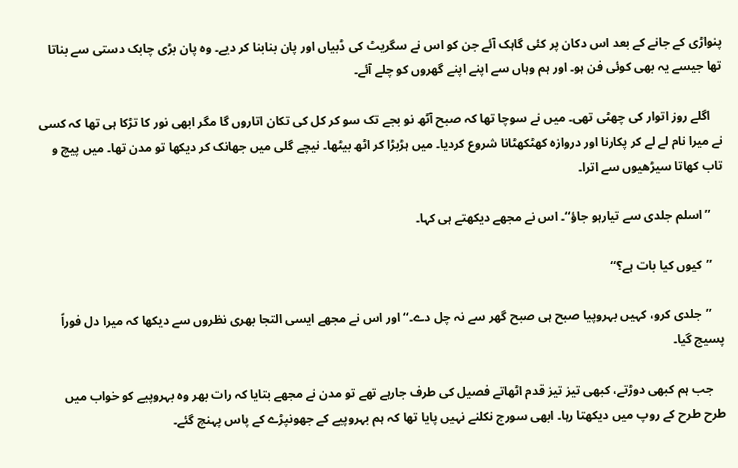پنواڑی کے جانے کے بعد اس دکان پر کئی گاہک آئے جن کو اس نے سگریٹ کی ڈبیاں اور پان بنابنا کر دیے۔ وہ پان بڑی چابک دستی سے بناتا تھا جیسے یہ بھی کوئی فن ہو۔ اور ہم وہاں سے اپنے اپنے گھروں کو چلے آئے۔

    اگلے روز اتوار کی چھٹی تھی۔ میں نے سوچا تھا کہ صبح آٹھ نو بجے تک سو کر کل کی تکان اتاروں گا مگر ابھی نور کا تڑکا ہی تھا کہ کسی نے میرا نام لے لے کر پکارنا اور دروازہ کھٹکھٹانا شروع کردیا۔ میں ہڑبڑا کر اٹھ بیٹھا۔ نیچے گلی میں جھانک کر دیکھا تو مدن تھا۔ میں پیچ و تاب کھاتا سیڑھیوں سے اترا۔

    ’’اسلم جلدی سے تیارہو جاؤ‘‘۔ اس نے مجھے دیکھتے ہی کہا۔

    ’’کیوں کیا بات ہے؟‘‘

    ’’جلدی کرو، کہیں بہروپیا صبح ہی صبح گھر سے نہ چل دے۔‘‘ اور اس نے مجھے ایسی التجا بھری نظروں سے دیکھا کہ میرا دل فوراً پسیج گیا۔

    جب ہم کبھی دوڑتے، کبھی تیز تیز قدم اٹھاتے فصیل کی طرف جارہے تھے تو مدن نے مجھے بتایا کہ رات بھر وہ بہروپیے کو خواب میں طرح طرح کے روپ میں دیکھتا رہا۔ ابھی سورج نکلنے نہیں پایا تھا کہ ہم بہروپیے کے جھونپڑے کے پاس پہنچ گئے۔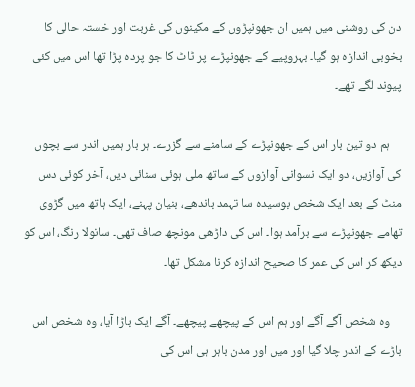دن کی روشنی میں ہمیں ان جھونپڑوں کے مکینوں کی غربت اور خستہ حالی کا بخوبی اندازہ ہو گیا۔ بہروپیے کے جھونپڑے پر ٹاٹ کا جو پردہ پڑا تھا اس میں کئی پیوند لگے تھے۔

    ہم دو تین بار اس کے جھونپڑے کے سامنے سے گزرے۔ ہر بار ہمیں اندر سے بچوں کی آوازیں، دو ایک نسوانی آوازوں کے ساتھ ملی ہوئی سنائی دیں، آخر کوئی دس منٹ کے بعد ایک شخص بوسیدہ سا تہمد باندھے، بنیان پہنے، ایک ہاتھ میں گڑوی تھامے جھونپڑے سے برآمد ہوا۔ اس کی داڑھی مونچھ صاف تھی۔ سانولا رنگ، اس کو دیکھ کر اس کی عمر کا صحیح اندازہ کرنا مشکل تھا۔

    وہ شخص آگے آگے اور ہم اس کے پیچھے پیچھے۔ آگے ایک باڑا آیا، وہ شخص اس باڑے کے اندر چلا گیا اور میں اور مدن باہر ہی اس کی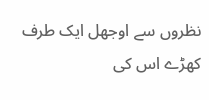نظروں سے اوجھل ایک طرف کھڑے اس کی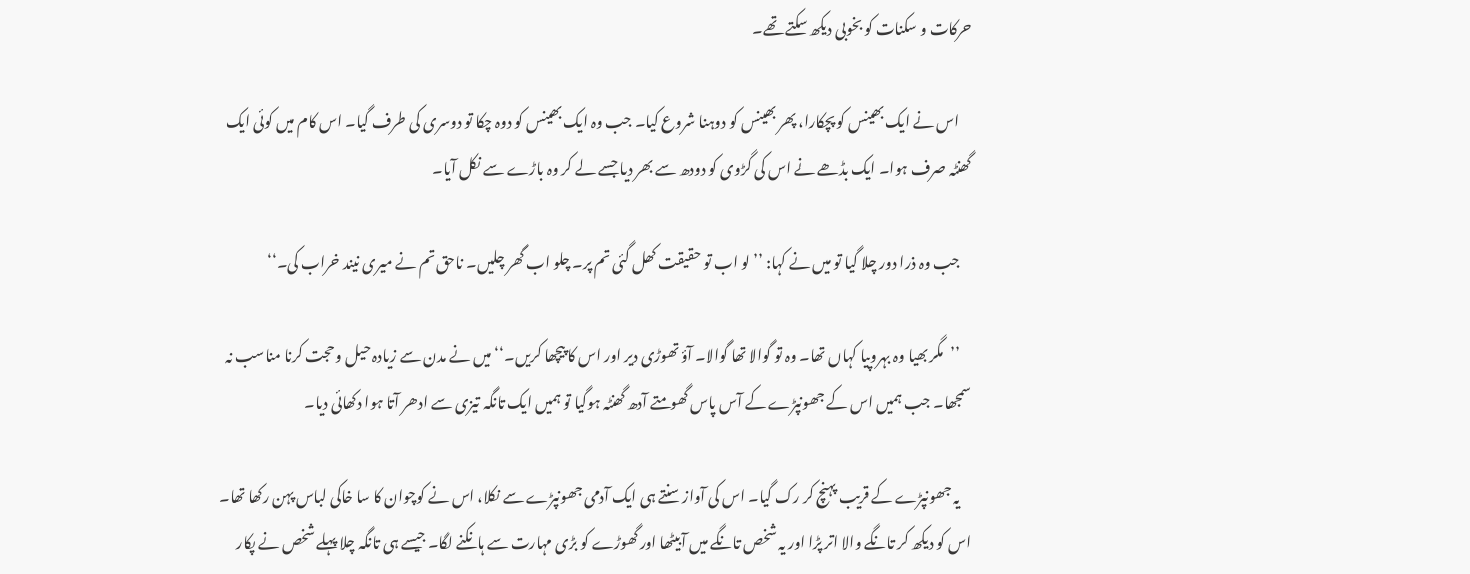حرکات و سکنات کو بخوبی دیکھ سکتے تھے۔

    اس نے ایک بھینس کو پچکارا، پھر بھینس کو دوہنا شروع کیا۔ جب وہ ایک بھینس کو دوہ چکا تو دوسری کی طرف گیا۔ اس کام میں کوئی ایک گھنٹہ صرف ہوا۔ ایک بڈھے نے اس کی گڑوی کو دودھ سے بھر دیا جسے لے کر وہ باڑے سے نکل آیا۔

    جب وہ ذرا دور چلا گیا تو میں نے کہا: ’’لو اب تو حقیقت کھل گئی تم پر۔ چلو اب گھر چلیں۔ ناحق تم نے میری نیند خراب کی۔‘‘

    ’’مگر بھیا وہ بہروپیا کہاں تھا۔ وہ تو گوالا تھا گوالا۔ آؤ تھوڑی دیر اور اس کا پیچھا کریں۔‘‘ میں نے مدن سے زیادہ حیل وحجت کرنا مناسب نہ سمجھا۔ جب ہمیں اس کے جھونپڑے کے آس پاس گھومتے آدھ گھنٹہ ہوگیا تو ہمیں ایک تانگہ تیزی سے ادھر آتا ہوا دکھائی دیا۔

    یہ جھونپڑے کے قریب پہنچ کر رک گیا۔ اس کی آواز سنتے ہی ایک آدمی جھونپڑے سے نکلا، اس نے کوچوان کا سا خاکی لباس پہن رکھا تھا۔ اس کو دیکھ کر تانگے والا اتر پڑا اور یہ شخص تانگے میں آبیٹھا اور گھوڑے کو بڑی مہارت سے ہانکنے لگا۔ جیسے ہی تانگہ چلا پہلے شخص نے پکار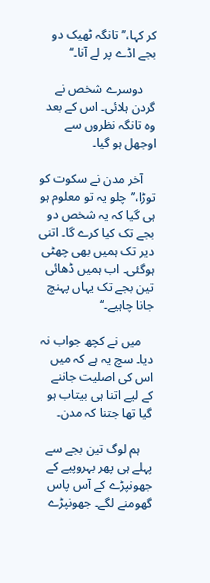کر کہا،’’تانگہ ٹھیک دو بجے اڈے پر لے آنا۔‘‘

    دوسرے شخص نے گردن ہلائی۔ اس کے بعد وہ تانگہ نظروں سے اوجھل ہو گیا۔

    آخر مدن نے سکوت کو توڑا،’’چلو یہ تو معلوم ہو ہی گیا کہ یہ شخص دو بجے تک کیا کرے گا۔ اتنی دیر تک ہمیں بھی چھٹی ہوگئی۔ اب ہمیں ڈھائی تین بجے تک یہاں پہنچ جانا چاہیے۔‘‘

    میں نے کچھ جواب نہ دیا۔ سچ یہ ہے کہ میں اس کی اصلیت جاننے کے لیے اتنا ہی بیتاب ہو گیا تھا جتنا کہ مدن۔

    ہم لوگ تین بجے سے پہلے ہی پھر بہروپیے کے جھونپڑے کے آس پاس گھومنے لگے۔ جھونپڑے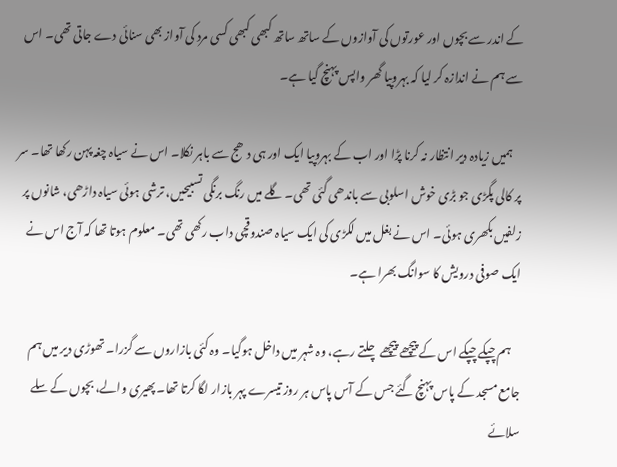کے اندر سے بچوں اور عورتوں کی آوازوں کے ساتھ ساتھ کبھی کبھی کسی مرد کی آواز بھی سنائی دے جاتی تھی۔ اس سے ہم نے اندازہ کر لیا کہ بہروپیا گھر واپس پہنچ گیا ہے۔

    ہمیں زیادہ دیر انتظار نہ کرنا پڑا اور اب کے بہروپیا ایک اور ہی دھج سے باہر نکلا۔ اس نے سیاہ چغہ پہن رکھا تھا۔ سر پر کالی پگڑی جو بڑی خوش اسلوبی سے باندھی گئی تھی۔ گلے میں رنگ برنگی تسبیحیں، ترشی ہوئی سیاہ داڑھی، شانوں پر زلفیں بکھری ہوئی۔ اس نے بغل میں لکڑی کی ایک سیاہ صندوقچی داب رکھی تھی۔ معلوم ہوتا تھا کہ آج اس نے ایک صوفی درویش کا سوانگ بھرا ہے۔

    ہم چپکے چپکے اس کے پیچھے پیچھے چلتے رہے، وہ شہر میں داخل ہوگیا۔ وہ کئی بازاروں سے گزرا۔ تھوڑی دیر میں ہم جامع مسجد کے پاس پہنچ گئے جس کے آس پاس ہر روز تیسرے پہر بازار لگا کرتا تھا۔ پھیری والے، بچوں کے سلے سلائے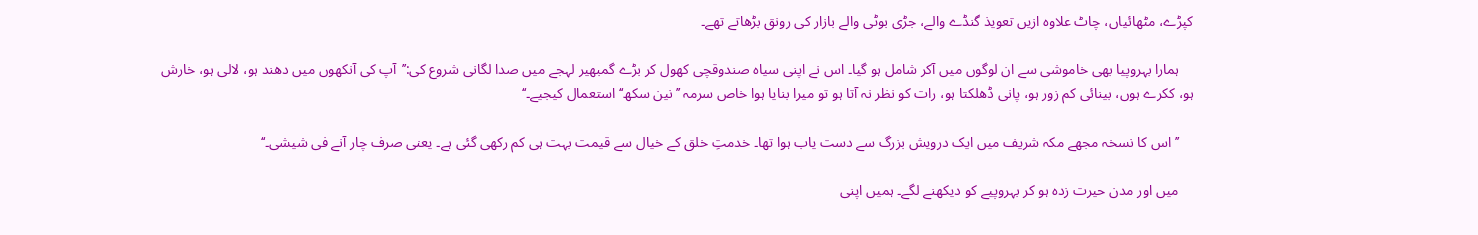کپڑے، مٹھائیاں، چاٹ علاوہ ازیں تعویذ گنڈے والے، جڑی بوٹی والے بازار کی رونق بڑھاتے تھے۔

    ہمارا بہروپیا بھی خاموشی سے ان لوگوں میں آکر شامل ہو گیا۔ اس نے اپنی سیاہ صندوقچی کھول کر بڑے گمبھیر لہجے میں صدا لگانی شروع کی:’’آپ کی آنکھوں میں دھند ہو، لالی ہو، خارش ہو، ککرے ہوں، بینائی کم زور ہو، پانی ڈھلکتا ہو، رات کو نظر نہ آتا ہو تو میرا بنایا ہوا خاص سرمہ ’’نین سکھ‘‘ استعمال کیجیے۔‘‘

    ’’اس کا نسخہ مجھے مکہ شریف میں ایک درویش بزرگ سے دست یاب ہوا تھا۔ خدمتِ خلق کے خیال سے قیمت بہت ہی کم رکھی گئی ہے۔ یعنی صرف چار آنے فی شیشی۔‘‘

    میں اور مدن حیرت زدہ ہو کر بہروپیے کو دیکھنے لگے۔ ہمیں اپنی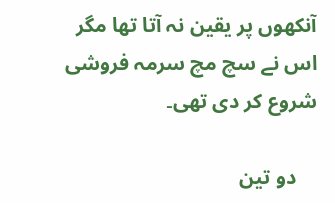آنکھوں پر یقین نہ آتا تھا مگر اس نے سچ مچ سرمہ فروشی شروع کر دی تھی۔

    دو تین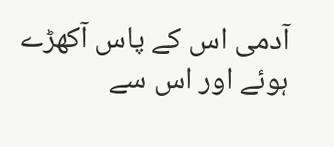آدمی اس کے پاس آکھڑے ہوئے اور اس سے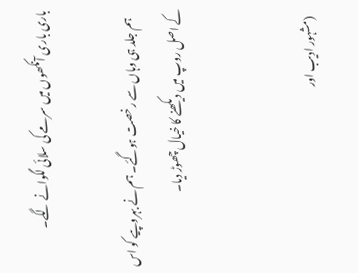باری باری آنکھوں میں سرمے کی سلائی لگوانے لگے۔

    ہم جلد ہی وہاں سے رخصت ہوگئے۔ ہم نے بہروپیے کو اس کے اصل روپ میں دیکھنے کا خیال چھوڑ دیا۔


    (مشہور ادیب اور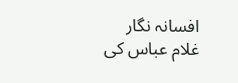افسانہ نگار غلام عباس کی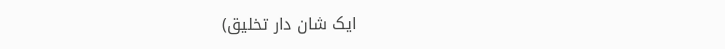ایک شان دار تخلیق)